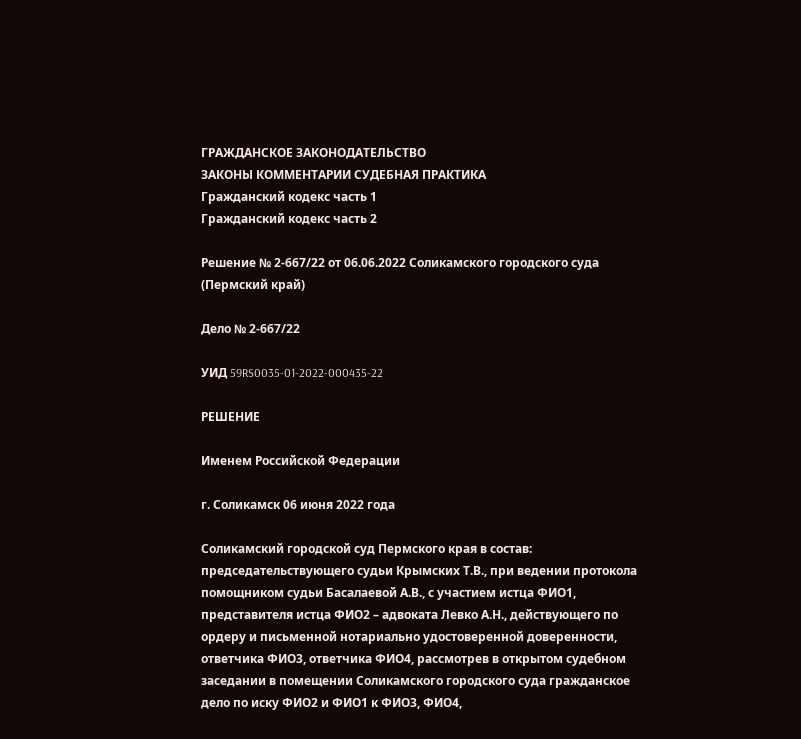ГРАЖДАНСКОЕ ЗАКОНОДАТЕЛЬСТВО
ЗАКОНЫ КОММЕНТАРИИ СУДЕБНАЯ ПРАКТИКА
Гражданский кодекс часть 1
Гражданский кодекс часть 2

Решение № 2-667/22 от 06.06.2022 Соликамского городского суда (Пермский край)

Дело № 2-667/22

УИД 59RS0035-01-2022-000435-22

РЕШЕНИЕ

Именем Российской Федерации

г. Соликамск 06 июня 2022 года

Соликамский городской суд Пермского края в состав: председательствующего судьи Крымских Т.В., при ведении протокола помощником судьи Басалаевой А.В., с участием истца ФИО1, представителя истца ФИО2 – адвоката Левко А.Н., действующего по ордеру и письменной нотариально удостоверенной доверенности, ответчика ФИО3, ответчика ФИО4, рассмотрев в открытом судебном заседании в помещении Соликамского городского суда гражданское дело по иску ФИО2 и ФИО1 к ФИО3, ФИО4,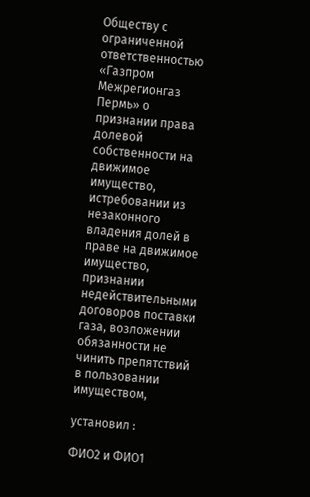Обществу с ограниченной ответственностью «Газпром Межрегионгаз Пермь» о признании права долевой собственности на движимое имущество, истребовании из незаконного владения долей в праве на движимое имущество, признании недействительными договоров поставки газа, возложении обязанности не чинить препятствий в пользовании имуществом,

установил :

ФИО2 и ФИО1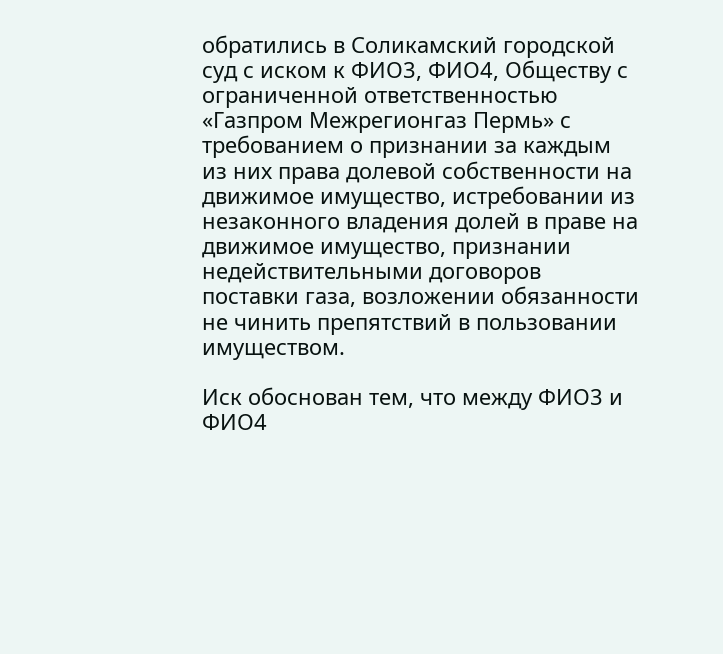обратились в Соликамский городской суд с иском к ФИО3, ФИО4, Обществу с ограниченной ответственностью «Газпром Межрегионгаз Пермь» с требованием о признании за каждым из них права долевой собственности на движимое имущество, истребовании из незаконного владения долей в праве на движимое имущество, признании недействительными договоров поставки газа, возложении обязанности не чинить препятствий в пользовании имуществом.

Иск обоснован тем, что между ФИО3 и ФИО4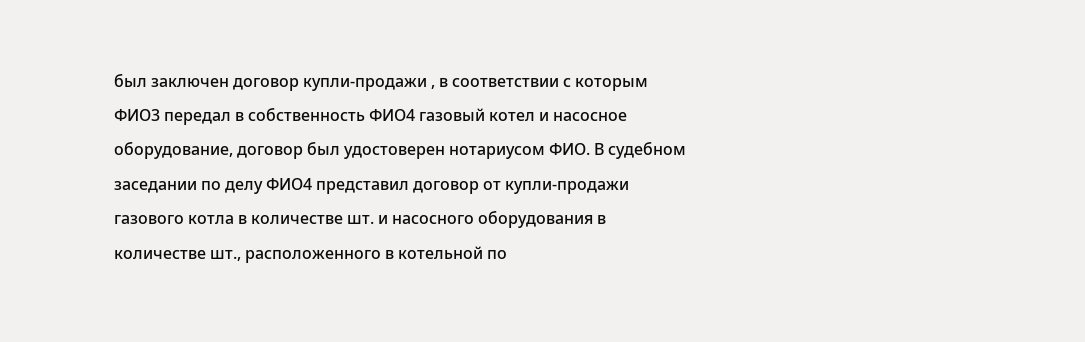был заключен договор купли-продажи , в соответствии с которым ФИО3 передал в собственность ФИО4 газовый котел и насосное оборудование, договор был удостоверен нотариусом ФИО. В судебном заседании по делу ФИО4 представил договор от купли-продажи газового котла в количестве шт. и насосного оборудования в количестве шт., расположенного в котельной по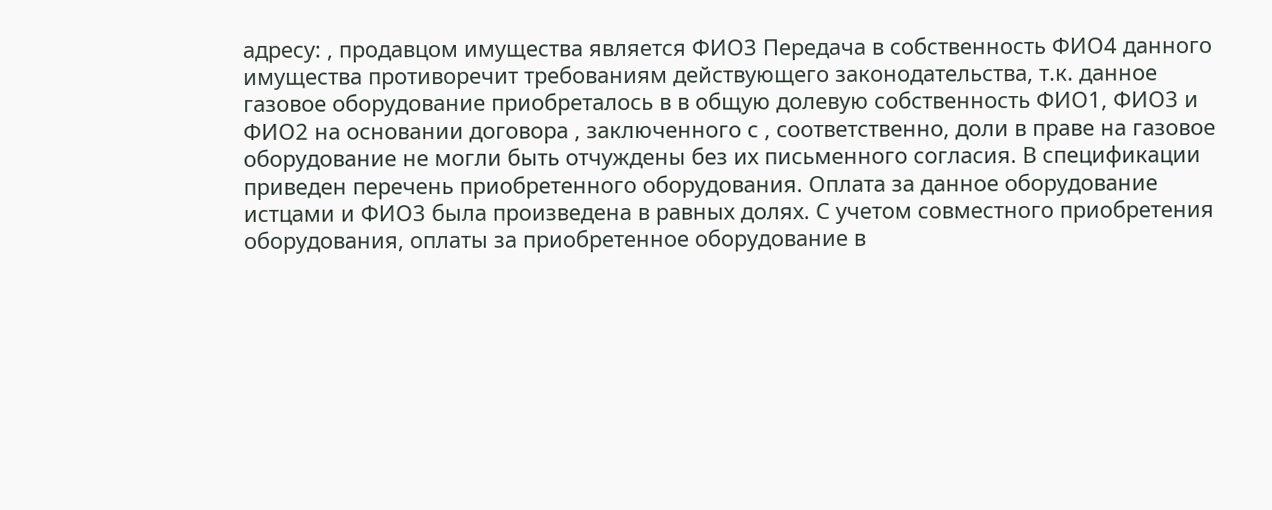адресу: , продавцом имущества является ФИО3 Передача в собственность ФИО4 данного имущества противоречит требованиям действующего законодательства, т.к. данное газовое оборудование приобреталось в в общую долевую собственность ФИО1, ФИО3 и ФИО2 на основании договора , заключенного с , соответственно, доли в праве на газовое оборудование не могли быть отчуждены без их письменного согласия. В спецификации приведен перечень приобретенного оборудования. Оплата за данное оборудование истцами и ФИО3 была произведена в равных долях. С учетом совместного приобретения оборудования, оплаты за приобретенное оборудование в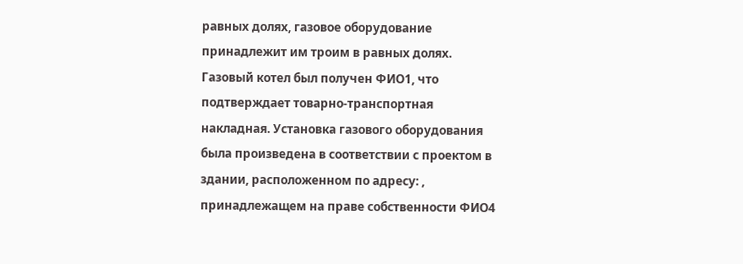равных долях, газовое оборудование принадлежит им троим в равных долях. Газовый котел был получен ФИО1, что подтверждает товарно-транспортная накладная. Установка газового оборудования была произведена в соответствии с проектом в здании, расположенном по адресу: , принадлежащем на праве собственности ФИО4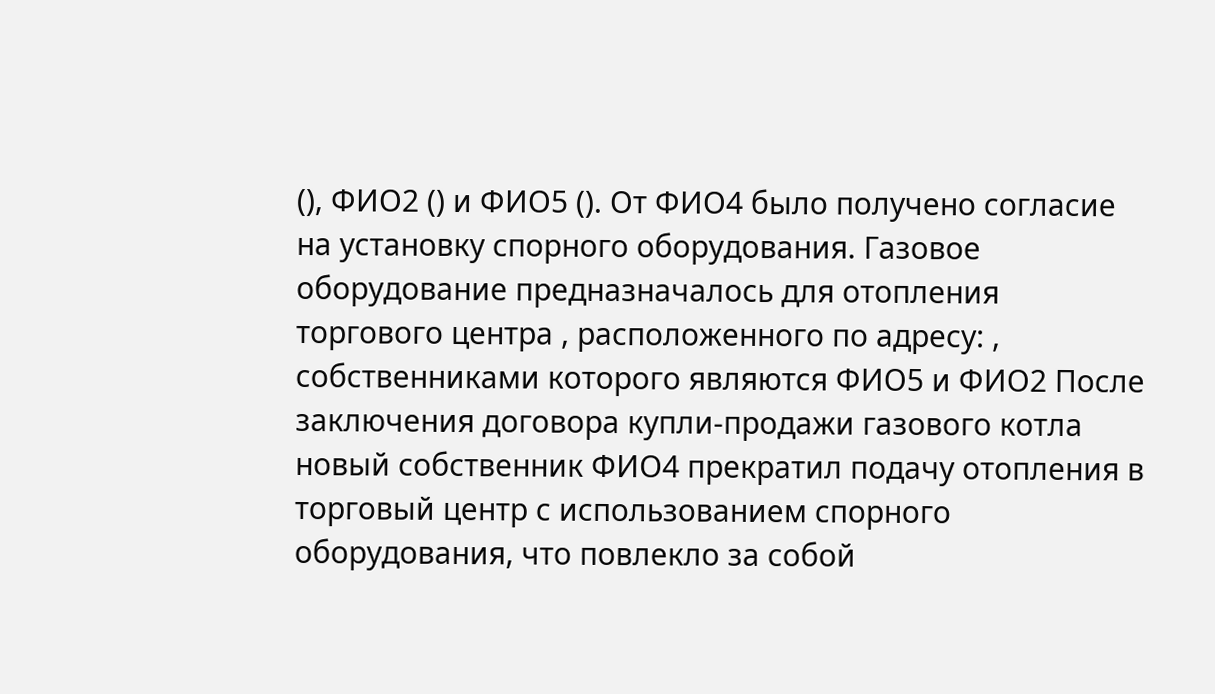(), ФИО2 () и ФИО5 (). От ФИО4 было получено согласие на установку спорного оборудования. Газовое оборудование предназначалось для отопления торгового центра , расположенного по адресу: , собственниками которого являются ФИО5 и ФИО2 После заключения договора купли-продажи газового котла новый собственник ФИО4 прекратил подачу отопления в торговый центр с использованием спорного оборудования, что повлекло за собой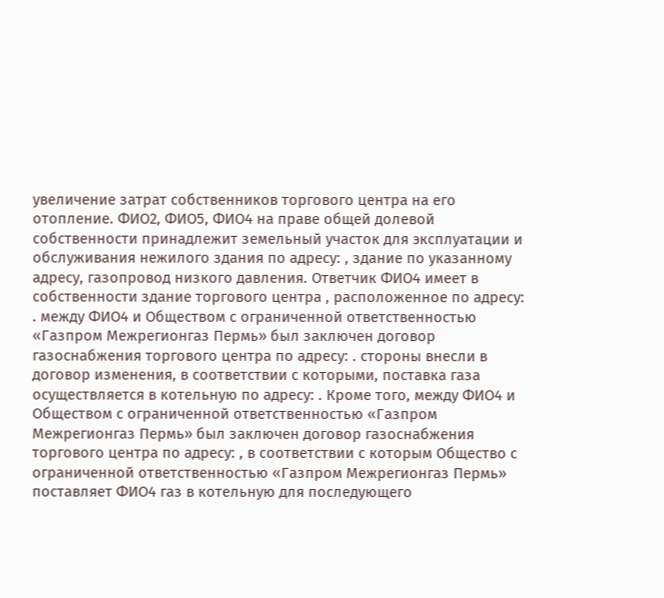увеличение затрат собственников торгового центра на его отопление. ФИО2, ФИО5, ФИО4 на праве общей долевой собственности принадлежит земельный участок для эксплуатации и обслуживания нежилого здания по адресу: , здание по указанному адресу, газопровод низкого давления. Ответчик ФИО4 имеет в собственности здание торгового центра , расположенное по адресу: . между ФИО4 и Обществом с ограниченной ответственностью «Газпром Межрегионгаз Пермь» был заключен договор газоснабжения торгового центра по адресу: . стороны внесли в договор изменения, в соответствии с которыми, поставка газа осуществляется в котельную по адресу: . Кроме того, между ФИО4 и Обществом с ограниченной ответственностью «Газпром Межрегионгаз Пермь» был заключен договор газоснабжения торгового центра по адресу: , в соответствии с которым Общество с ограниченной ответственностью «Газпром Межрегионгаз Пермь» поставляет ФИО4 газ в котельную для последующего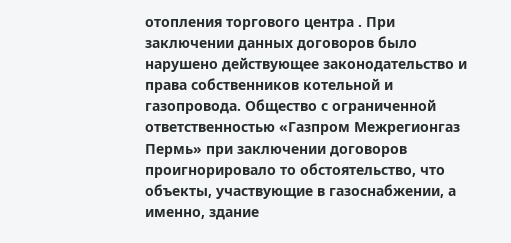отопления торгового центра . При заключении данных договоров было нарушено действующее законодательство и права собственников котельной и газопровода. Общество с ограниченной ответственностью «Газпром Межрегионгаз Пермь» при заключении договоров проигнорировало то обстоятельство, что объекты, участвующие в газоснабжении, а именно, здание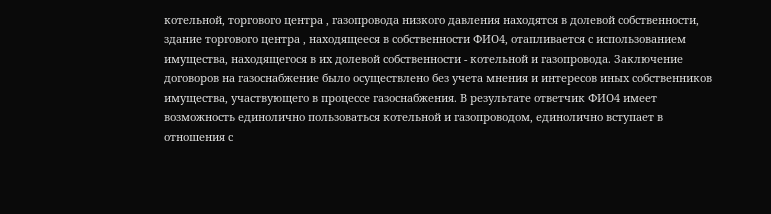котельной, торгового центра , газопровода низкого давления находятся в долевой собственности, здание торгового центра , находящееся в собственности ФИО4, отапливается с использованием имущества, находящегося в их долевой собственности - котельной и газопровода. Заключение договоров на газоснабжение было осуществлено без учета мнения и интересов иных собственников имущества, участвующего в процессе газоснабжения. В результате ответчик ФИО4 имеет возможность единолично пользоваться котельной и газопроводом, единолично вступает в отношения с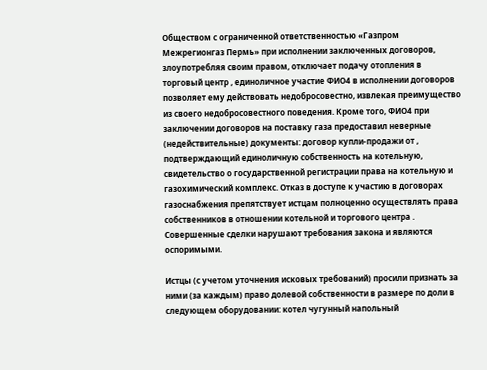Обществом с ограниченной ответственностью «Газпром Межрегионгаз Пермь» при исполнении заключенных договоров, злоупотребляя своим правом, отключает подачу отопления в торговый центр , единоличное участие ФИО4 в исполнении договоров позволяет ему действовать недобросовестно, извлекая преимущество из своего недобросовестного поведения. Кроме того, ФИО4 при заключении договоров на поставку газа предоставил неверные (недействительные) документы: договор купли-продажи от , подтверждающий единоличную собственность на котельную, свидетельство о государственной регистрации права на котельную и газохимический комплекс. Отказ в доступе к участию в договорах газоснабжения препятствует истцам полноценно осуществлять права собственников в отношении котельной и торгового центра . Совершенные сделки нарушают требования закона и являются оспоримыми.

Истцы (с учетом уточнения исковых требований) просили признать за ними (за каждым) право долевой собственности в размере по доли в следующем оборудовании: котел чугунный напольный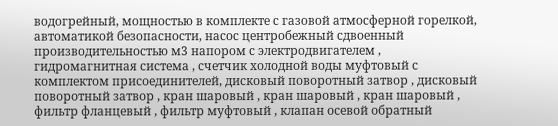водогрейный, мощностью в комплекте с газовой атмосферной горелкой, автоматикой безопасности, насос центробежный сдвоенный производительностью м3 напором с электродвигателем , гидромагнитная система , счетчик холодной воды муфтовый с комплектом присоединителей, дисковый поворотный затвор , дисковый поворотный затвор , кран шаровый , кран шаровый , кран шаровый , фильтр фланцевый , фильтр муфтовый , клапан осевой обратный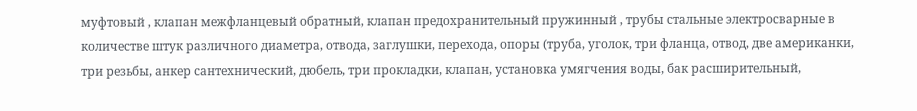муфтовый , клапан межфланцевый обратный, клапан предохранительный пружинный , трубы стальные электросварные в количестве штук различного диаметра, отвода, заглушки, перехода, опоры (труба, уголок, три фланца, отвод, две американки, три резьбы, анкер сантехнический, дюбель, три прокладки, клапан, установка умягчения воды, бак расширительный,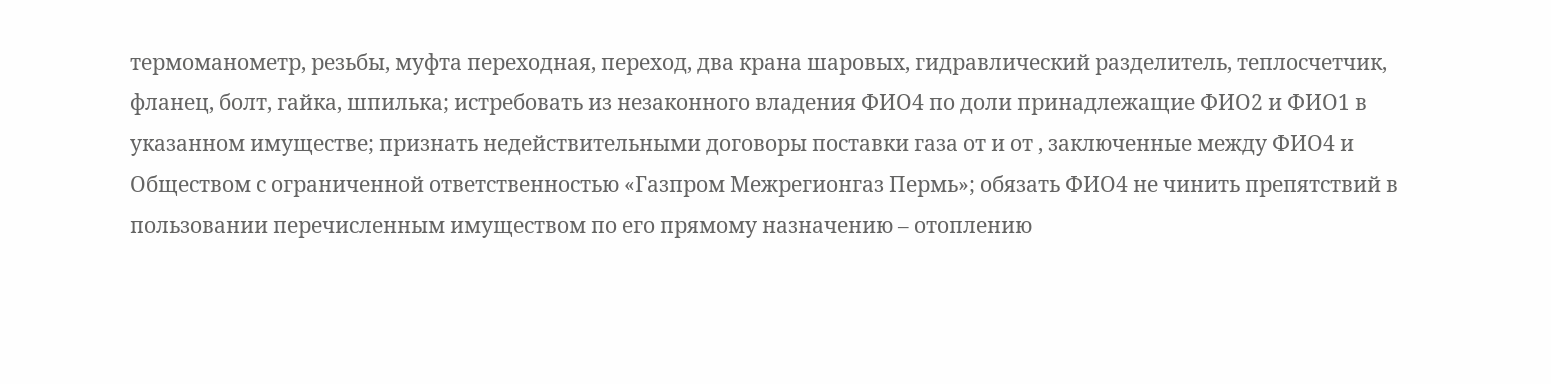термоманометр, резьбы, муфта переходная, переход, два крана шаровых, гидравлический разделитель, теплосчетчик, фланец, болт, гайка, шпилька; истребовать из незаконного владения ФИО4 по доли принадлежащие ФИО2 и ФИО1 в указанном имуществе; признать недействительными договоры поставки газа от и от , заключенные между ФИО4 и Обществом с ограниченной ответственностью «Газпром Межрегионгаз Пермь»; обязать ФИО4 не чинить препятствий в пользовании перечисленным имуществом по его прямому назначению – отоплению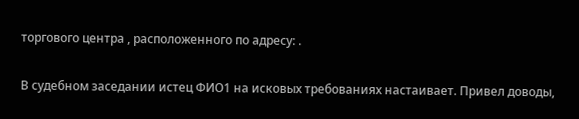торгового центра , расположенного по адресу: .

В судебном заседании истец ФИО1 на исковых требованиях настаивает. Привел доводы,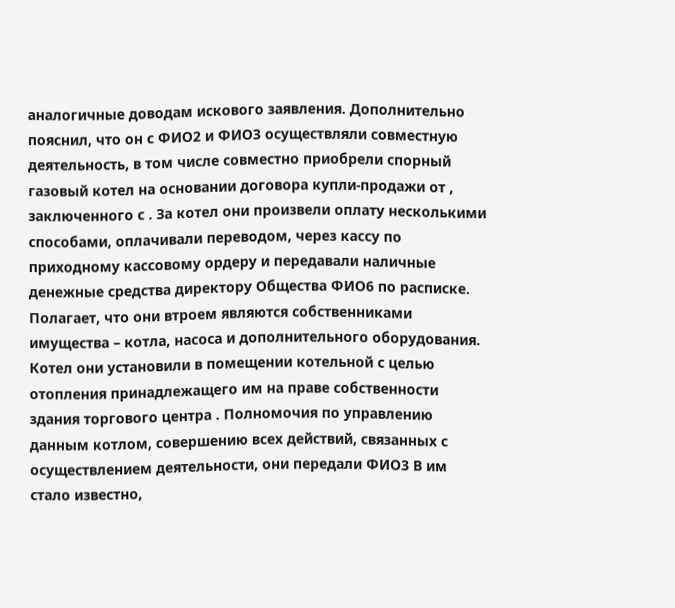аналогичные доводам искового заявления. Дополнительно пояснил, что он с ФИО2 и ФИО3 осуществляли совместную деятельность, в том числе совместно приобрели спорный газовый котел на основании договора купли-продажи от , заключенного с . За котел они произвели оплату несколькими способами, оплачивали переводом, через кассу по приходному кассовому ордеру и передавали наличные денежные средства директору Общества ФИО6 по расписке. Полагает, что они втроем являются собственниками имущества – котла, насоса и дополнительного оборудования. Котел они установили в помещении котельной с целью отопления принадлежащего им на праве собственности здания торгового центра . Полномочия по управлению данным котлом, совершению всех действий, связанных с осуществлением деятельности, они передали ФИО3 В им стало известно,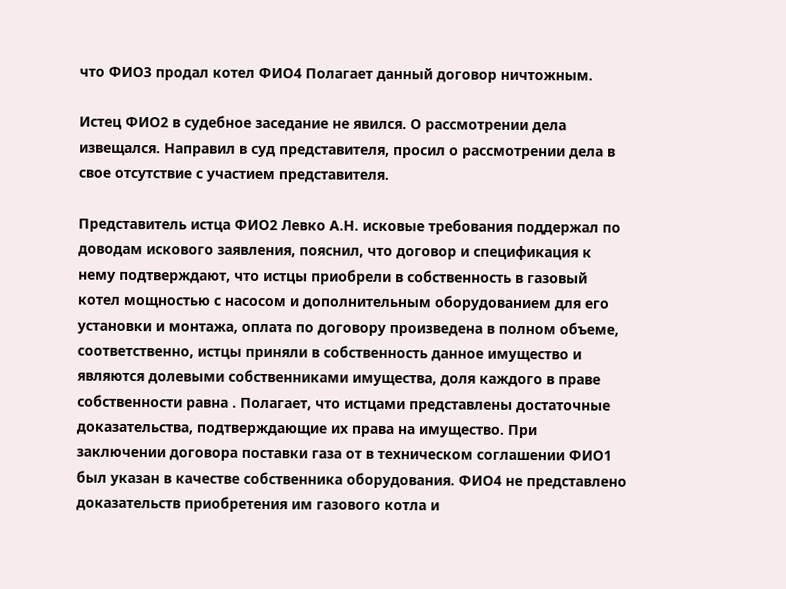что ФИО3 продал котел ФИО4 Полагает данный договор ничтожным.

Истец ФИО2 в судебное заседание не явился. О рассмотрении дела извещался. Направил в суд представителя, просил о рассмотрении дела в свое отсутствие с участием представителя.

Представитель истца ФИО2 Левко А.Н. исковые требования поддержал по доводам искового заявления, пояснил, что договор и спецификация к нему подтверждают, что истцы приобрели в собственность в газовый котел мощностью с насосом и дополнительным оборудованием для его установки и монтажа, оплата по договору произведена в полном объеме, соответственно, истцы приняли в собственность данное имущество и являются долевыми собственниками имущества, доля каждого в праве собственности равна . Полагает, что истцами представлены достаточные доказательства, подтверждающие их права на имущество. При заключении договора поставки газа от в техническом соглашении ФИО1 был указан в качестве собственника оборудования. ФИО4 не представлено доказательств приобретения им газового котла и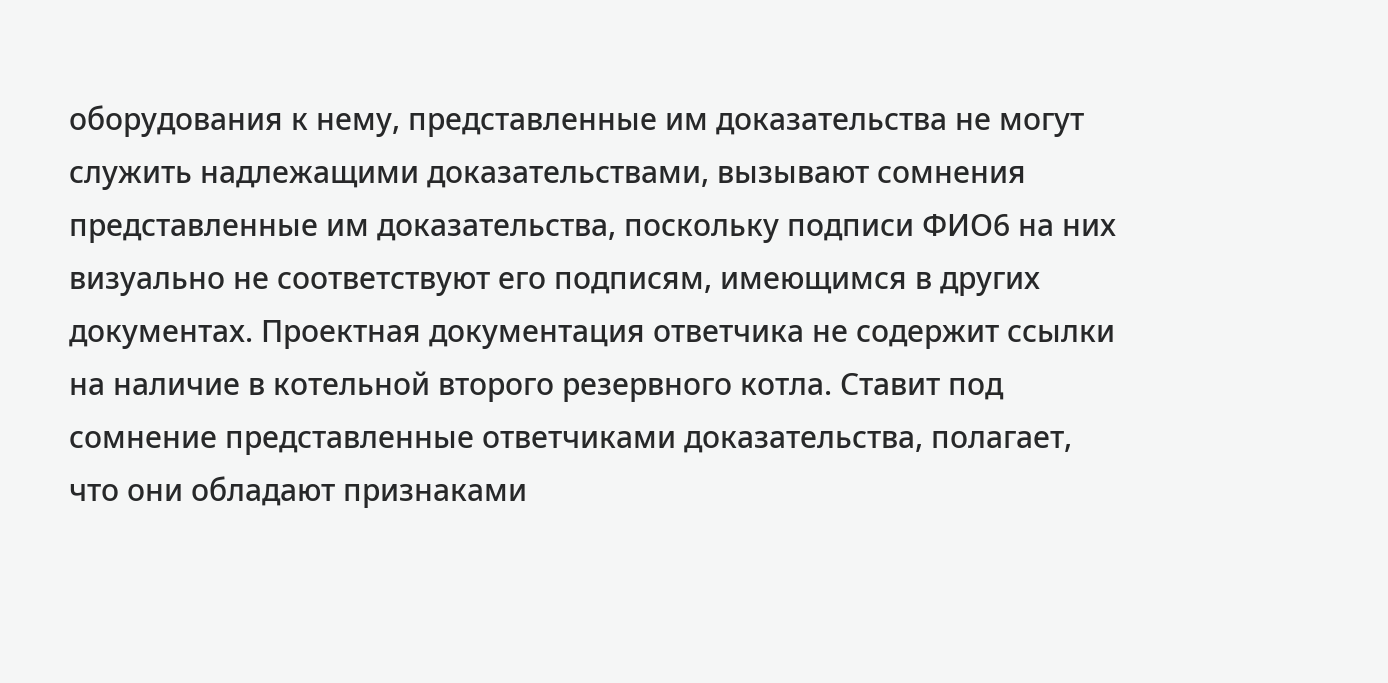оборудования к нему, представленные им доказательства не могут служить надлежащими доказательствами, вызывают сомнения представленные им доказательства, поскольку подписи ФИО6 на них визуально не соответствуют его подписям, имеющимся в других документах. Проектная документация ответчика не содержит ссылки на наличие в котельной второго резервного котла. Ставит под сомнение представленные ответчиками доказательства, полагает, что они обладают признаками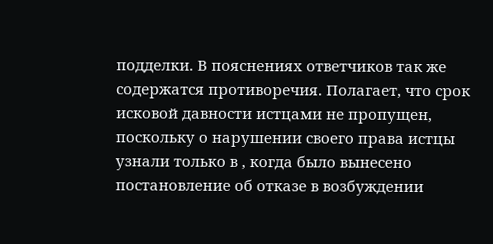подделки. В пояснениях ответчиков так же содержатся противоречия. Полагает, что срок исковой давности истцами не пропущен, поскольку о нарушении своего права истцы узнали только в , когда было вынесено постановление об отказе в возбуждении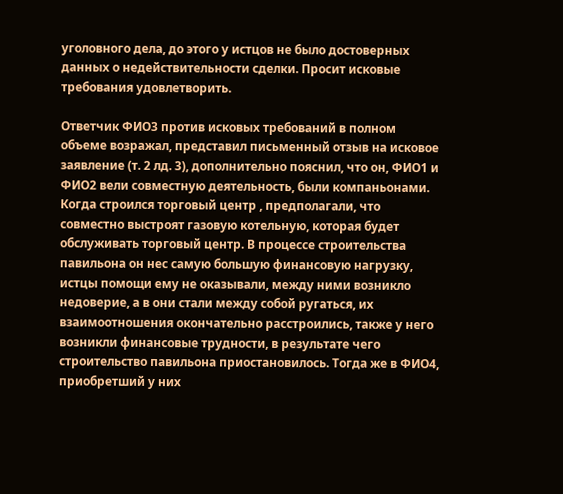уголовного дела, до этого у истцов не было достоверных данных о недействительности сделки. Просит исковые требования удовлетворить.

Ответчик ФИО3 против исковых требований в полном объеме возражал, представил письменный отзыв на исковое заявление (т. 2 лд. 3), дополнительно пояснил, что он, ФИО1 и ФИО2 вели совместную деятельность, были компаньонами. Когда строился торговый центр , предполагали, что совместно выстроят газовую котельную, которая будет обслуживать торговый центр. В процессе строительства павильона он нес самую большую финансовую нагрузку, истцы помощи ему не оказывали, между ними возникло недоверие, а в они стали между собой ругаться, их взаимоотношения окончательно расстроились, также у него возникли финансовые трудности, в результате чего строительство павильона приостановилось. Тогда же в ФИО4, приобретший у них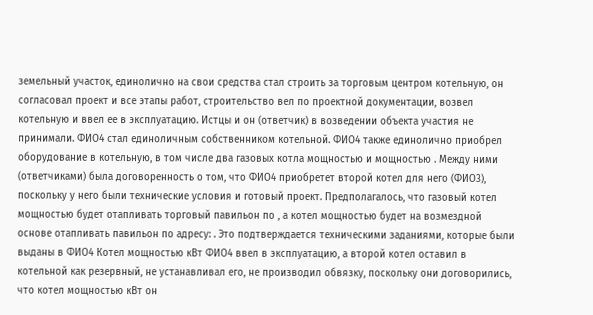земельный участок, единолично на свои средства стал строить за торговым центром котельную, он согласовал проект и все этапы работ, строительство вел по проектной документации, возвел котельную и ввел ее в эксплуатацию. Истцы и он (ответчик) в возведении объекта участия не принимали. ФИО4 стал единоличным собственником котельной. ФИО4 также единолично приобрел оборудование в котельную, в том числе два газовых котла мощностью и мощностью . Между ними (ответчиками) была договоренность о том, что ФИО4 приобретет второй котел для него (ФИО3), поскольку у него были технические условия и готовый проект. Предполагалось, что газовый котел мощностью будет отапливать торговый павильон по , а котел мощностью будет на возмездной основе отапливать павильон по адресу: . Это подтверждается техническими заданиями, которые были выданы в ФИО4 Котел мощностью кВт ФИО4 ввел в эксплуатацию, а второй котел оставил в котельной как резервный, не устанавливал его, не производил обвязку, поскольку они договорились, что котел мощностью кВт он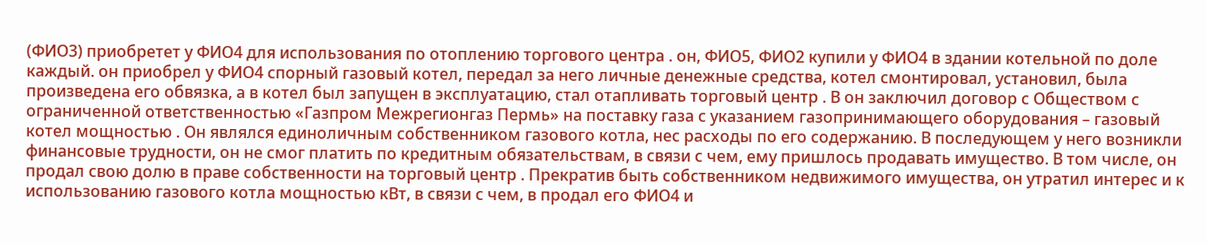(ФИО3) приобретет у ФИО4 для использования по отоплению торгового центра . он, ФИО5, ФИО2 купили у ФИО4 в здании котельной по доле каждый. он приобрел у ФИО4 спорный газовый котел, передал за него личные денежные средства, котел смонтировал, установил, была произведена его обвязка, а в котел был запущен в эксплуатацию, стал отапливать торговый центр . В он заключил договор с Обществом с ограниченной ответственностью «Газпром Межрегионгаз Пермь» на поставку газа с указанием газопринимающего оборудования – газовый котел мощностью . Он являлся единоличным собственником газового котла, нес расходы по его содержанию. В последующем у него возникли финансовые трудности, он не смог платить по кредитным обязательствам, в связи с чем, ему пришлось продавать имущество. В том числе, он продал свою долю в праве собственности на торговый центр . Прекратив быть собственником недвижимого имущества, он утратил интерес и к использованию газового котла мощностью кВт, в связи с чем, в продал его ФИО4 и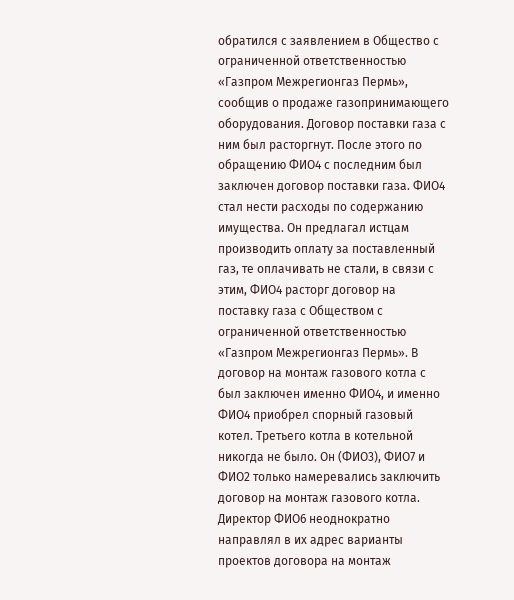обратился с заявлением в Общество с ограниченной ответственностью «Газпром Межрегионгаз Пермь», сообщив о продаже газопринимающего оборудования. Договор поставки газа с ним был расторгнут. После этого по обращению ФИО4 с последним был заключен договор поставки газа. ФИО4 стал нести расходы по содержанию имущества. Он предлагал истцам производить оплату за поставленный газ, те оплачивать не стали, в связи с этим, ФИО4 расторг договор на поставку газа с Обществом с ограниченной ответственностью «Газпром Межрегионгаз Пермь». В договор на монтаж газового котла с был заключен именно ФИО4, и именно ФИО4 приобрел спорный газовый котел. Третьего котла в котельной никогда не было. Он (ФИО3), ФИО7 и ФИО2 только намеревались заключить договор на монтаж газового котла. Директор ФИО6 неоднократно направлял в их адрес варианты проектов договора на монтаж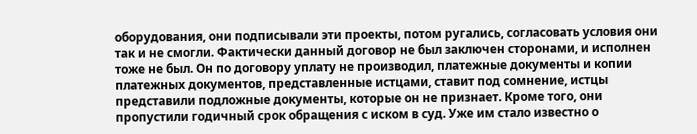оборудования, они подписывали эти проекты, потом ругались, согласовать условия они так и не смогли. Фактически данный договор не был заключен сторонами, и исполнен тоже не был. Он по договору уплату не производил, платежные документы и копии платежных документов, представленные истцами, ставит под сомнение, истцы представили подложные документы, которые он не признает. Кроме того, они пропустили годичный срок обращения с иском в суд. Уже им стало известно о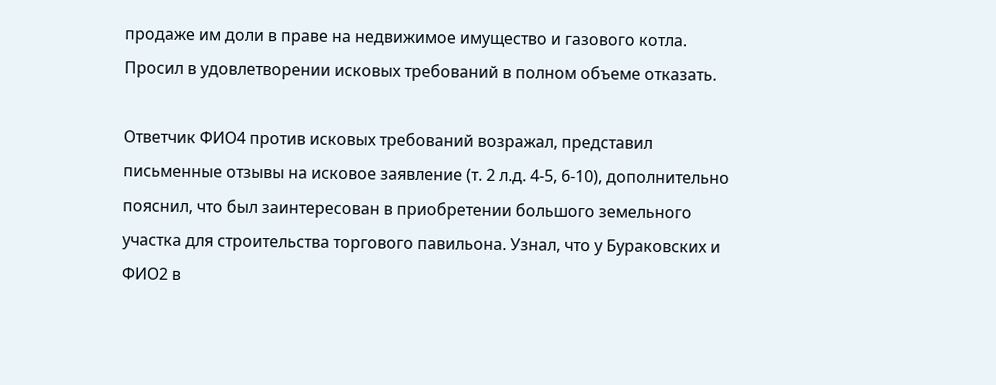продаже им доли в праве на недвижимое имущество и газового котла. Просил в удовлетворении исковых требований в полном объеме отказать.

Ответчик ФИО4 против исковых требований возражал, представил письменные отзывы на исковое заявление (т. 2 л.д. 4-5, 6-10), дополнительно пояснил, что был заинтересован в приобретении большого земельного участка для строительства торгового павильона. Узнал, что у Бураковских и ФИО2 в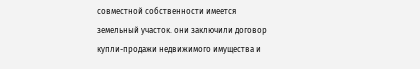совместной собственности имеется земельный участок. они заключили договор купли-продажи недвижимого имущества и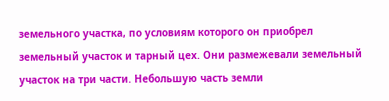земельного участка, по условиям которого он приобрел земельный участок и тарный цех. Они размежевали земельный участок на три части. Небольшую часть земли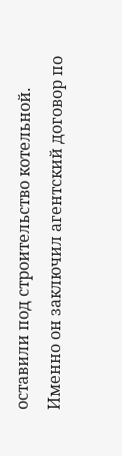оставили под строительство котельной. Именно он заключил агентский договор по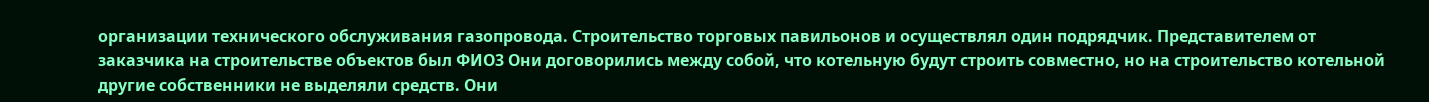организации технического обслуживания газопровода. Строительство торговых павильонов и осуществлял один подрядчик. Представителем от заказчика на строительстве объектов был ФИО3 Они договорились между собой, что котельную будут строить совместно, но на строительство котельной другие собственники не выделяли средств. Они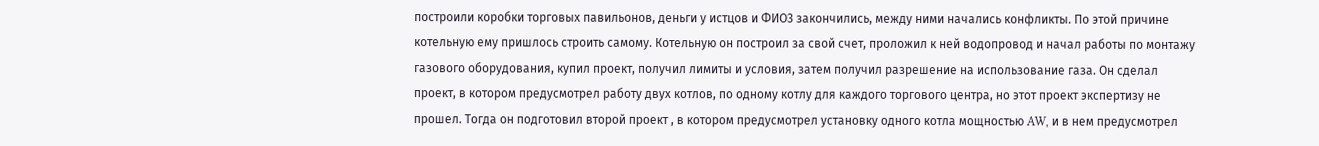построили коробки торговых павильонов, деньги у истцов и ФИО3 закончились, между ними начались конфликты. По этой причине котельную ему пришлось строить самому. Котельную он построил за свой счет, проложил к ней водопровод и начал работы по монтажу газового оборудования, купил проект, получил лимиты и условия, затем получил разрешение на использование газа. Он сделал проект, в котором предусмотрел работу двух котлов, по одному котлу для каждого торгового центра, но этот проект экспертизу не прошел. Тогда он подготовил второй проект , в котором предусмотрел установку одного котла мощностью AW, и в нем предусмотрел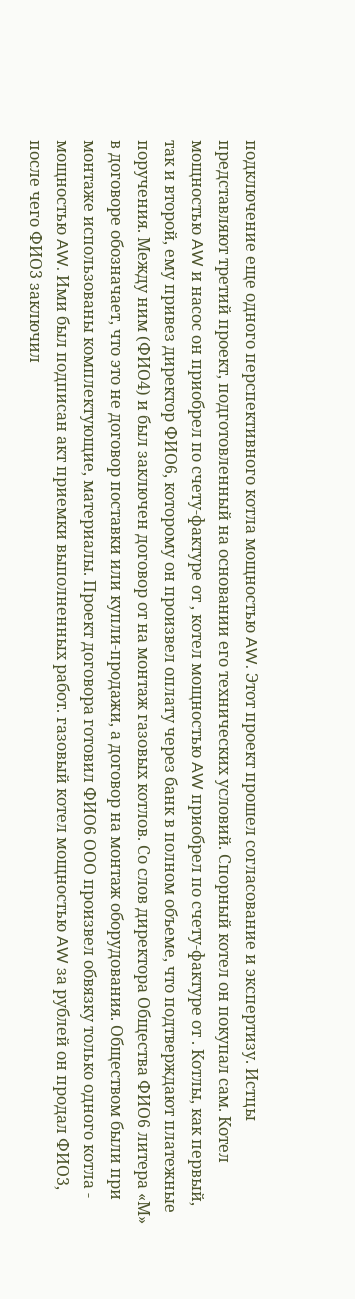подключение еще одного перспективного котла мощностью AW. Этот проект прошел согласование и экспертизу. Истцы представляют третий проект, подготовленный на основании его технических условий. Спорный котел он покупал сам. Котел мощностью AW и насос он приобрел по счету-фактуре от , котел мощностью AW приобрел по счету-фактуре от . Котлы, как первый, так и второй, ему привез директор ФИО6, которому он произвел оплату через банк в полном объеме, что подтверждают платежные поручения. Между ним (ФИО4) и был заключен договор от на монтаж газовых котлов. Со слов директора Общества ФИО6 литера «М» в договоре обозначает, что это не договор поставки или купли-продажи, а договор на монтаж оборудования. Обществом были при монтаже использованы комплектующие, материалы. Проект договора готовил ФИО6 ООО произвел обвязку только одного котла - мощностью AW. Ими был подписан акт приемки выполненных работ. газовый котел мощностью AW за рублей он продал ФИО3, после чего ФИО3 заключил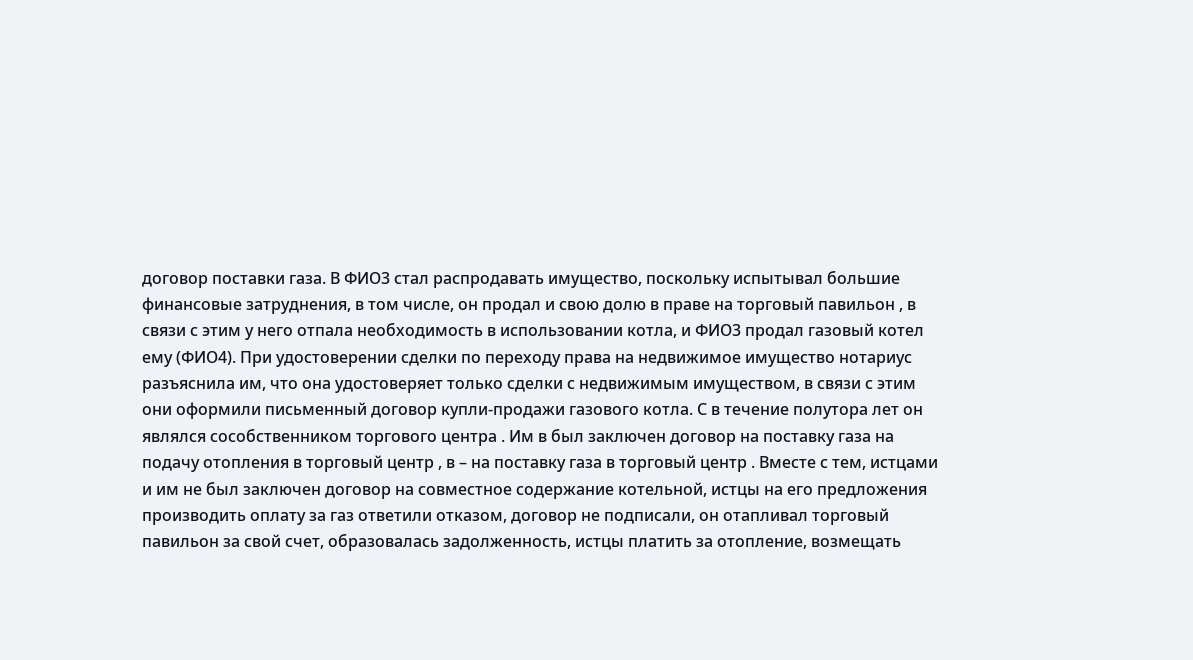договор поставки газа. В ФИО3 стал распродавать имущество, поскольку испытывал большие финансовые затруднения, в том числе, он продал и свою долю в праве на торговый павильон , в связи с этим у него отпала необходимость в использовании котла, и ФИО3 продал газовый котел ему (ФИО4). При удостоверении сделки по переходу права на недвижимое имущество нотариус разъяснила им, что она удостоверяет только сделки с недвижимым имуществом, в связи с этим они оформили письменный договор купли-продажи газового котла. С в течение полутора лет он являлся сособственником торгового центра . Им в был заключен договор на поставку газа на подачу отопления в торговый центр , в – на поставку газа в торговый центр . Вместе с тем, истцами и им не был заключен договор на совместное содержание котельной, истцы на его предложения производить оплату за газ ответили отказом, договор не подписали, он отапливал торговый павильон за свой счет, образовалась задолженность, истцы платить за отопление, возмещать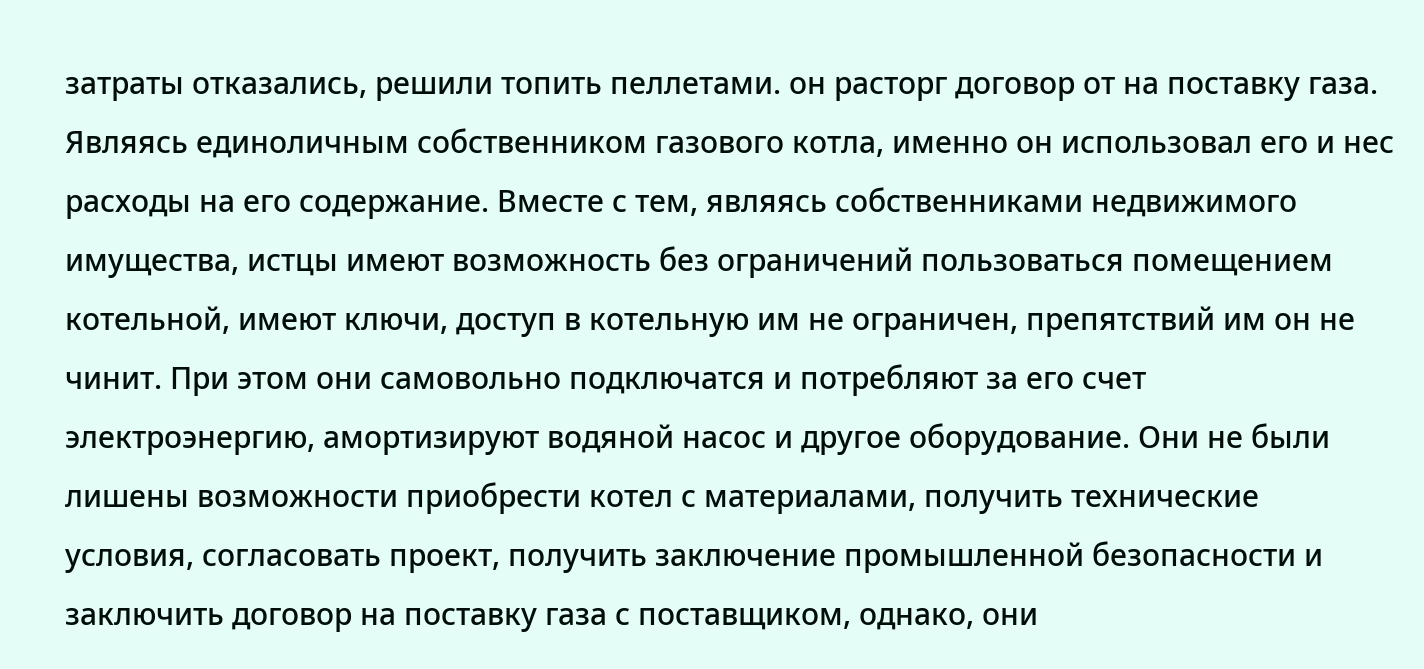затраты отказались, решили топить пеллетами. он расторг договор от на поставку газа. Являясь единоличным собственником газового котла, именно он использовал его и нес расходы на его содержание. Вместе с тем, являясь собственниками недвижимого имущества, истцы имеют возможность без ограничений пользоваться помещением котельной, имеют ключи, доступ в котельную им не ограничен, препятствий им он не чинит. При этом они самовольно подключатся и потребляют за его счет электроэнергию, амортизируют водяной насос и другое оборудование. Они не были лишены возможности приобрести котел с материалами, получить технические условия, согласовать проект, получить заключение промышленной безопасности и заключить договор на поставку газа с поставщиком, однако, они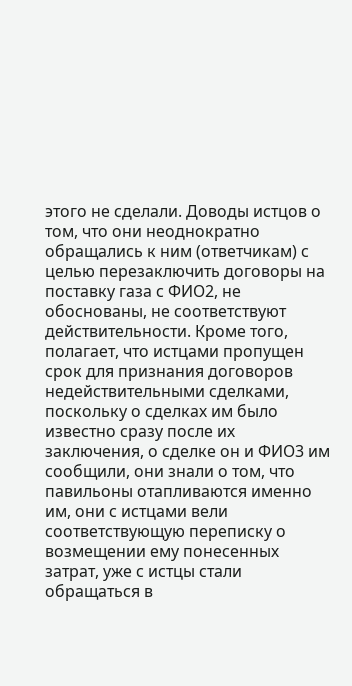этого не сделали. Доводы истцов о том, что они неоднократно обращались к ним (ответчикам) с целью перезаключить договоры на поставку газа с ФИО2, не обоснованы, не соответствуют действительности. Кроме того, полагает, что истцами пропущен срок для признания договоров недействительными сделками, поскольку о сделках им было известно сразу после их заключения, о сделке он и ФИО3 им сообщили, они знали о том, что павильоны отапливаются именно им, они с истцами вели соответствующую переписку о возмещении ему понесенных затрат, уже с истцы стали обращаться в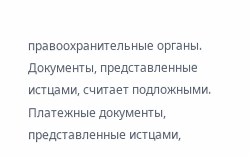правоохранительные органы. Документы, представленные истцами, считает подложными. Платежные документы, представленные истцами,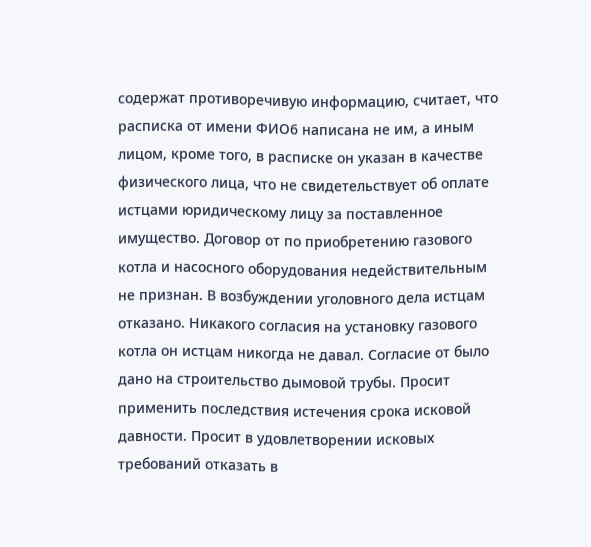содержат противоречивую информацию, считает, что расписка от имени ФИО6 написана не им, а иным лицом, кроме того, в расписке он указан в качестве физического лица, что не свидетельствует об оплате истцами юридическому лицу за поставленное имущество. Договор от по приобретению газового котла и насосного оборудования недействительным не признан. В возбуждении уголовного дела истцам отказано. Никакого согласия на установку газового котла он истцам никогда не давал. Согласие от было дано на строительство дымовой трубы. Просит применить последствия истечения срока исковой давности. Просит в удовлетворении исковых требований отказать в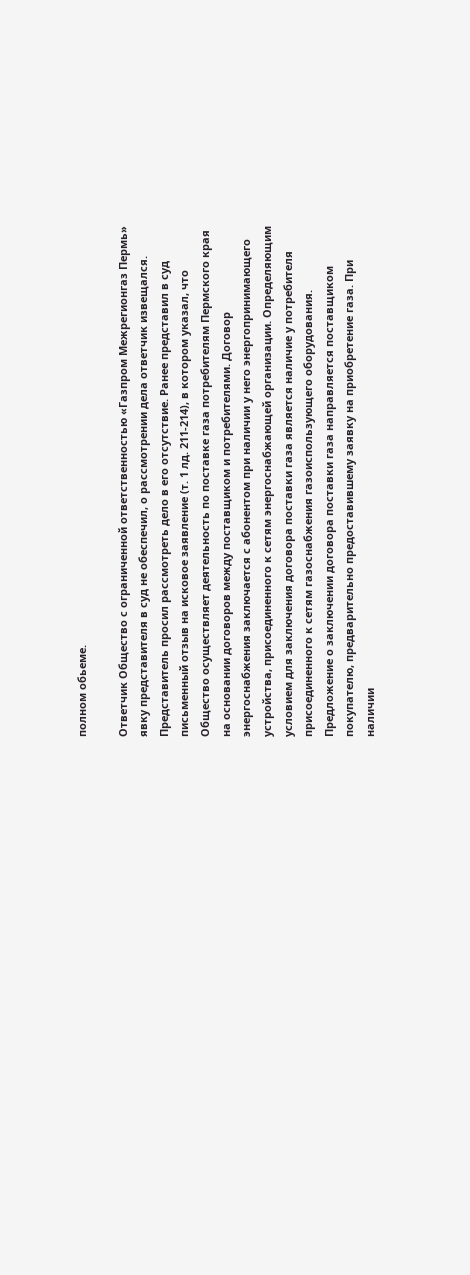полном обьеме.

Ответчик Общество с ограниченной ответственностью «Газпром Межрегионгаз Пермь» явку представителя в суд не обеспечил, о рассмотрении дела ответчик извещался. Представитель просил рассмотреть дело в его отсутствие. Ранее представил в суд письменный отзыв на исковое заявление (т. 1 лд. 211-214), в котором указал, что Общество осуществляет деятельность по поставке газа потребителям Пермского края на основании договоров между поставщиком и потребителями. Договор энергоснабжения заключается с абонентом при наличии у него энергопринимающего устройства, присоединенного к сетям энергоснабжающей организации. Определяющим условием для заключения договора поставки газа является наличие у потребителя присоединенного к сетям газоснабжения газоиспользующего оборудования. Предложение о заключении договора поставки газа направляется поставщиком покупателю, предварительно предоставившему заявку на приобретение газа. При наличии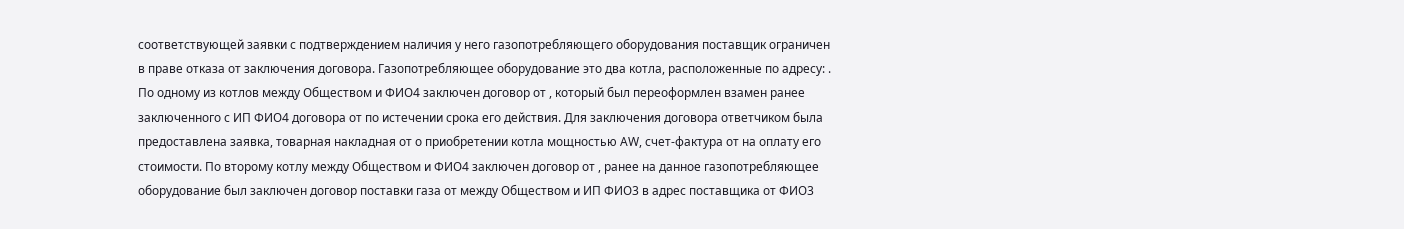соответствующей заявки с подтверждением наличия у него газопотребляющего оборудования поставщик ограничен в праве отказа от заключения договора. Газопотребляющее оборудование это два котла, расположенные по адресу: . По одному из котлов между Обществом и ФИО4 заключен договор от , который был переоформлен взамен ранее заключенного с ИП ФИО4 договора от по истечении срока его действия. Для заключения договора ответчиком была предоставлена заявка, товарная накладная от о приобретении котла мощностью AW, счет-фактура от на оплату его стоимости. По второму котлу между Обществом и ФИО4 заключен договор от , ранее на данное газопотребляющее оборудование был заключен договор поставки газа от между Обществом и ИП ФИО3 в адрес поставщика от ФИО3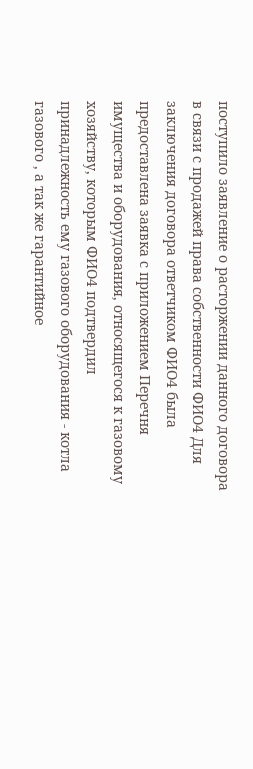поступило заявление о расторжении данного договора в связи с продажей права собственности ФИО4 Для заключения договора ответчиком ФИО4 была предоставлена заявка с приложением Перечня имущества и оборудования, относящегося к газовому хозяйству, которым ФИО4 подтвердил принадлежность ему газового оборудования - котла газового , а так же гарантийное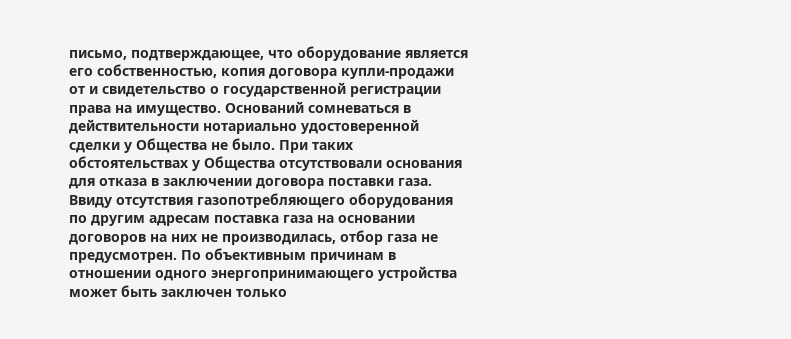письмо, подтверждающее, что оборудование является его собственностью, копия договора купли-продажи от и свидетельство о государственной регистрации права на имущество. Оснований сомневаться в действительности нотариально удостоверенной сделки у Общества не было. При таких обстоятельствах у Общества отсутствовали основания для отказа в заключении договора поставки газа. Ввиду отсутствия газопотребляющего оборудования по другим адресам поставка газа на основании договоров на них не производилась, отбор газа не предусмотрен. По объективным причинам в отношении одного энергопринимающего устройства может быть заключен только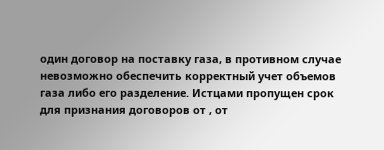один договор на поставку газа, в противном случае невозможно обеспечить корректный учет объемов газа либо его разделение. Истцами пропущен срок для признания договоров от , от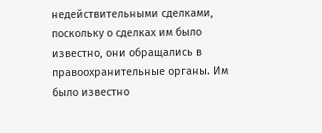недействительными сделками, поскольку о сделках им было известно, они обращались в правоохранительные органы. Им было известно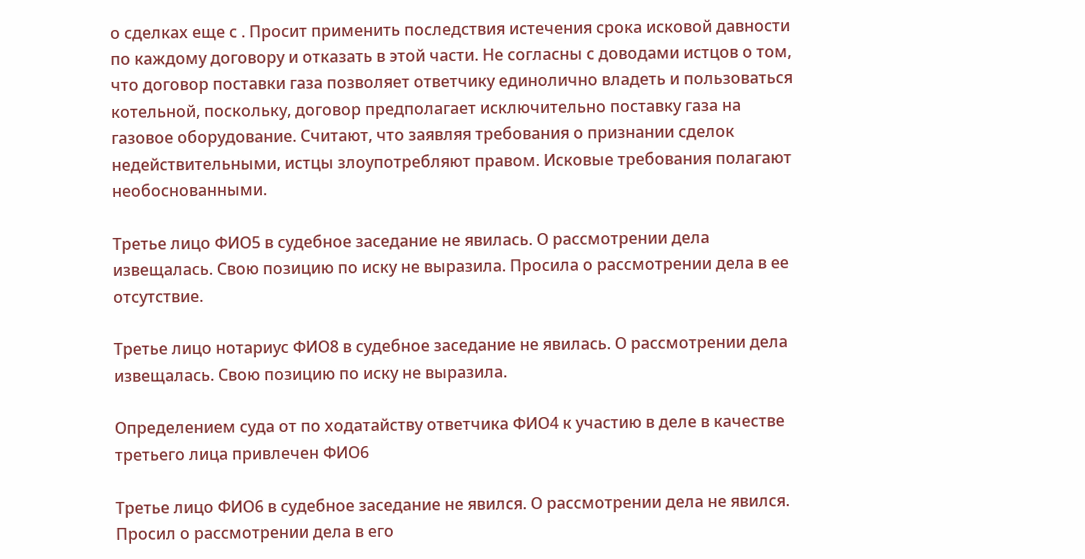о сделках еще с . Просит применить последствия истечения срока исковой давности по каждому договору и отказать в этой части. Не согласны с доводами истцов о том, что договор поставки газа позволяет ответчику единолично владеть и пользоваться котельной, поскольку, договор предполагает исключительно поставку газа на газовое оборудование. Считают, что заявляя требования о признании сделок недействительными, истцы злоупотребляют правом. Исковые требования полагают необоснованными.

Третье лицо ФИО5 в судебное заседание не явилась. О рассмотрении дела извещалась. Свою позицию по иску не выразила. Просила о рассмотрении дела в ее отсутствие.

Третье лицо нотариус ФИО8 в судебное заседание не явилась. О рассмотрении дела извещалась. Свою позицию по иску не выразила.

Определением суда от по ходатайству ответчика ФИО4 к участию в деле в качестве третьего лица привлечен ФИО6

Третье лицо ФИО6 в судебное заседание не явился. О рассмотрении дела не явился. Просил о рассмотрении дела в его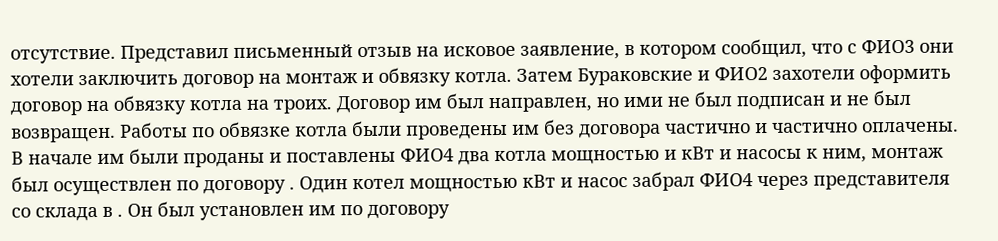отсутствие. Представил письменный отзыв на исковое заявление, в котором сообщил, что с ФИО3 они хотели заключить договор на монтаж и обвязку котла. Затем Бураковские и ФИО2 захотели оформить договор на обвязку котла на троих. Договор им был направлен, но ими не был подписан и не был возвращен. Работы по обвязке котла были проведены им без договора частично и частично оплачены. В начале им были проданы и поставлены ФИО4 два котла мощностью и кВт и насосы к ним, монтаж был осуществлен по договору . Один котел мощностью кВт и насос забрал ФИО4 через представителя со склада в . Он был установлен им по договору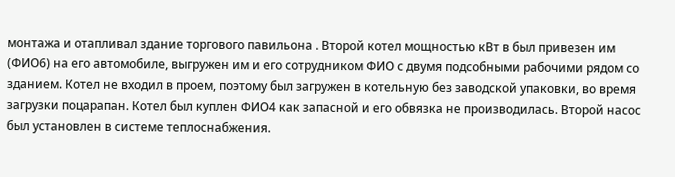монтажа и отапливал здание торгового павильона . Второй котел мощностью кВт в был привезен им (ФИО6) на его автомобиле, выгружен им и его сотрудником ФИО с двумя подсобными рабочими рядом со зданием. Котел не входил в проем, поэтому был загружен в котельную без заводской упаковки, во время загрузки поцарапан. Котел был куплен ФИО4 как запасной и его обвязка не производилась. Второй насос был установлен в системе теплоснабжения.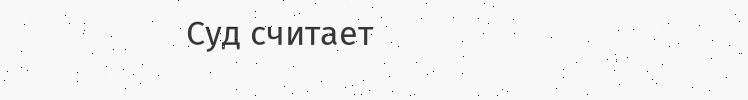Суд считает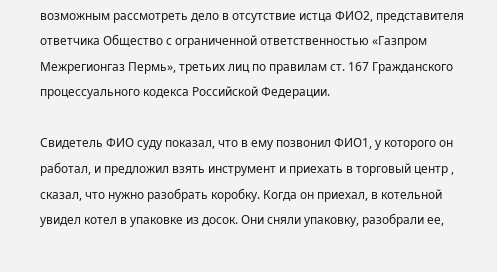возможным рассмотреть дело в отсутствие истца ФИО2, представителя ответчика Общество с ограниченной ответственностью «Газпром Межрегионгаз Пермь», третьих лиц по правилам ст. 167 Гражданского процессуального кодекса Российской Федерации.

Свидетель ФИО суду показал, что в ему позвонил ФИО1, у которого он работал, и предложил взять инструмент и приехать в торговый центр , сказал, что нужно разобрать коробку. Когда он приехал, в котельной увидел котел в упаковке из досок. Они сняли упаковку, разобрали ее,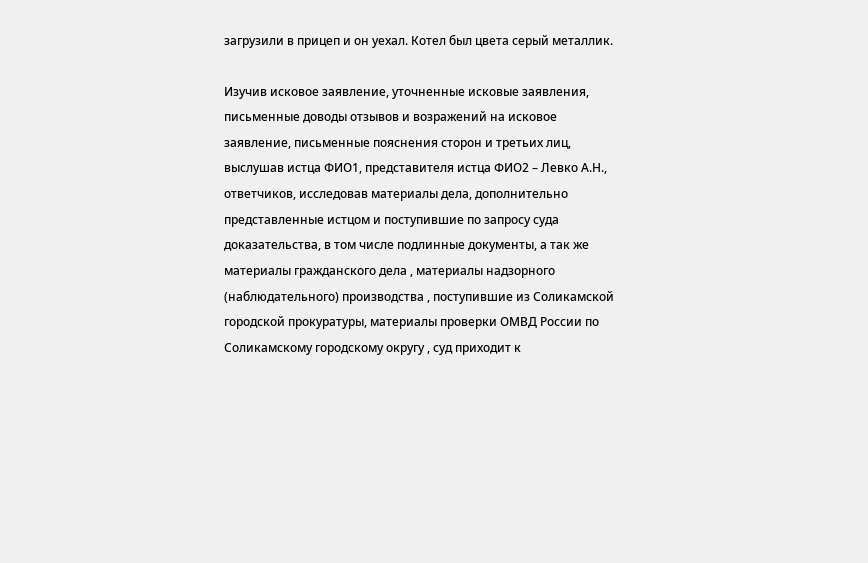загрузили в прицеп и он уехал. Котел был цвета серый металлик.

Изучив исковое заявление, уточненные исковые заявления, письменные доводы отзывов и возражений на исковое заявление, письменные пояснения сторон и третьих лиц, выслушав истца ФИО1, представителя истца ФИО2 – Левко А.Н., ответчиков, исследовав материалы дела, дополнительно представленные истцом и поступившие по запросу суда доказательства, в том числе подлинные документы, а так же материалы гражданского дела , материалы надзорного (наблюдательного) производства , поступившие из Соликамской городской прокуратуры, материалы проверки ОМВД России по Соликамскому городскому округу , суд приходит к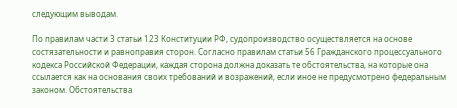следующим выводам.

По правилам части 3 статьи 123 Конституции РФ, судопроизводство осуществляется на основе состязательности и равноправия сторон. Согласно правилам статьи 56 Гражданского процессуального кодекса Российской Федерации, каждая сторона должна доказать те обстоятельства, на которые она ссылается как на основания своих требований и возражений, если иное не предусмотрено федеральным законом. Обстоятельства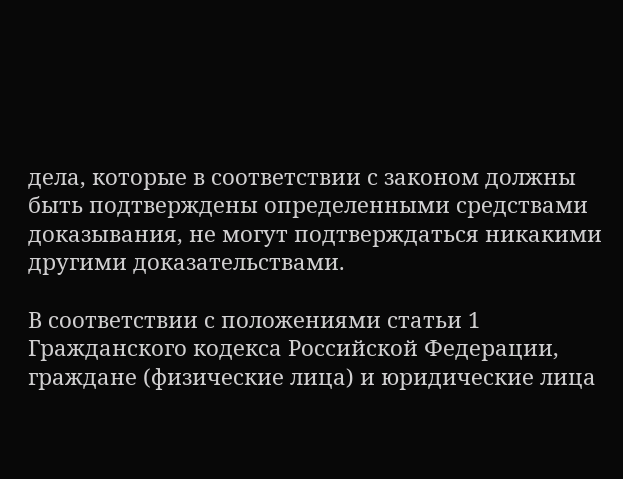дела, которые в соответствии с законом должны быть подтверждены определенными средствами доказывания, не могут подтверждаться никакими другими доказательствами.

В соответствии с положениями статьи 1 Гражданского кодекса Российской Федерации, граждане (физические лица) и юридические лица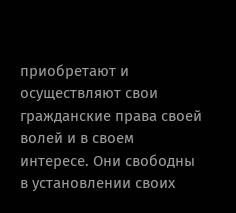приобретают и осуществляют свои гражданские права своей волей и в своем интересе. Они свободны в установлении своих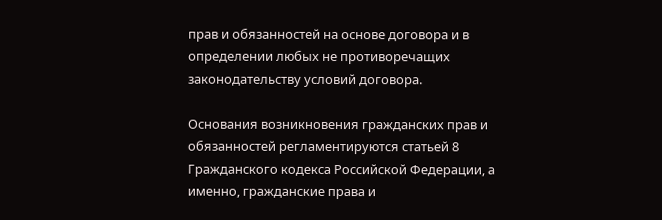прав и обязанностей на основе договора и в определении любых не противоречащих законодательству условий договора.

Основания возникновения гражданских прав и обязанностей регламентируются статьей 8 Гражданского кодекса Российской Федерации, а именно, гражданские права и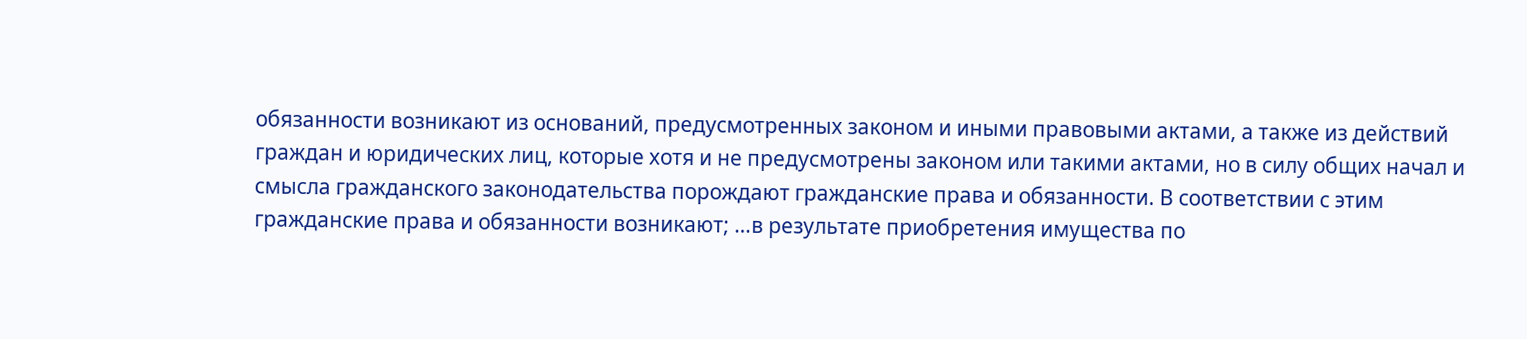обязанности возникают из оснований, предусмотренных законом и иными правовыми актами, а также из действий граждан и юридических лиц, которые хотя и не предусмотрены законом или такими актами, но в силу общих начал и смысла гражданского законодательства порождают гражданские права и обязанности. В соответствии с этим гражданские права и обязанности возникают; …в результате приобретения имущества по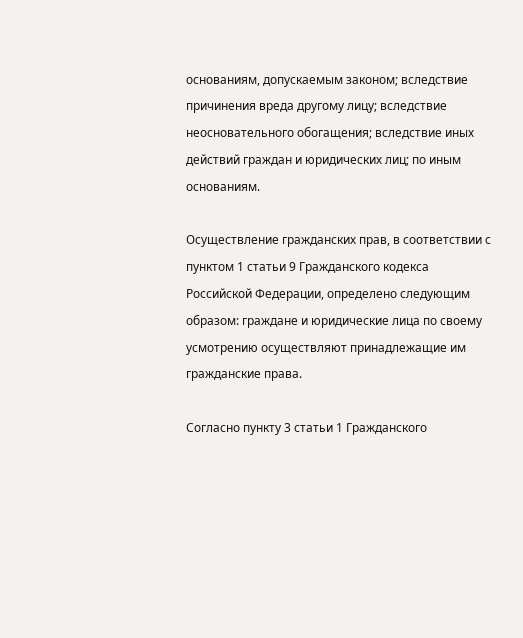основаниям, допускаемым законом; вследствие причинения вреда другому лицу; вследствие неосновательного обогащения; вследствие иных действий граждан и юридических лиц; по иным основаниям.

Осуществление гражданских прав, в соответствии с пунктом 1 статьи 9 Гражданского кодекса Российской Федерации, определено следующим образом: граждане и юридические лица по своему усмотрению осуществляют принадлежащие им гражданские права.

Согласно пункту 3 статьи 1 Гражданского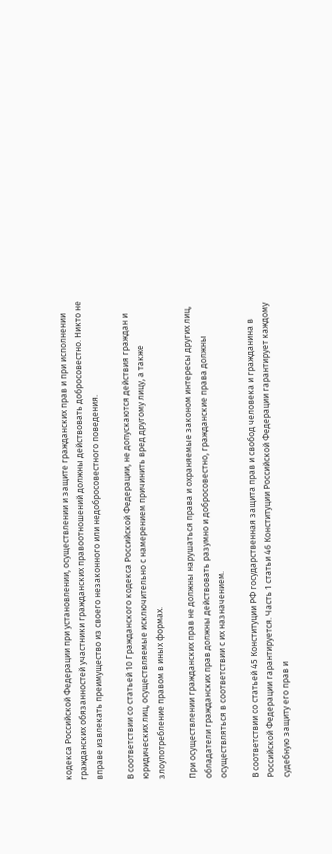кодекса Российской Федерации при установлении, осуществлении и защите гражданских прав и при исполнении гражданских обязанностей участники гражданских правоотношений должны действовать добросовестно. Никто не вправе извлекать преимущество из своего незаконного или недобросовестного поведения.

В соответствии со статьей 10 Гражданского кодекса Российской Федерации, не допускаются действия граждан и юридических лиц, осуществляемые исключительно с намерением причинить вред другому лицу, а также злоупотребление правом в иных формах.

При осуществлении гражданских прав не должны нарушаться права и охраняемые законом интересы других лиц, обладатели гражданских прав должны действовать разумно и добросовестно, гражданские права должны осуществляться в соответствии с их назначением.

В соответствии со статьей 45 Конституции РФ государственная защита прав и свобод человека и гражданина в Российской Федерации гарантируется. Часть 1 статьи 46 Конституции Российской Федерации гарантирует каждому судебную защиту его прав и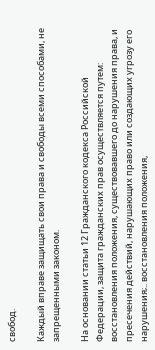свобод.

Каждый вправе защищать свои права и свободы всеми способами, не запрещенными законом.

На основании статьи 12 Гражданского кодекса Российской Федерации, защита гражданских прав осуществляется путем: восстановления положения, существовавшего до нарушения права, и пресечения действий, нарушающих право или создающих угрозу его нарушения;.. восстановления положения,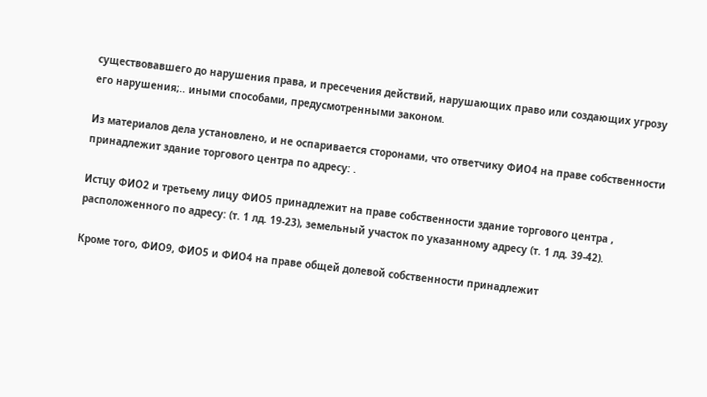существовавшего до нарушения права, и пресечения действий, нарушающих право или создающих угрозу его нарушения;.. иными способами, предусмотренными законом.

Из материалов дела установлено, и не оспаривается сторонами, что ответчику ФИО4 на праве собственности принадлежит здание торгового центра по адресу: .

Истцу ФИО2 и третьему лицу ФИО5 принадлежит на праве собственности здание торгового центра , расположенного по адресу: (т. 1 лд. 19-23), земельный участок по указанному адресу (т. 1 лд. 39-42).

Кроме того, ФИО9, ФИО5 и ФИО4 на праве общей долевой собственности принадлежит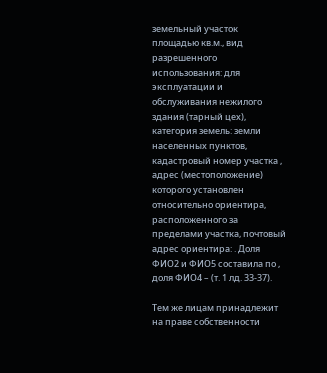земельный участок площадью кв.м., вид разрешенного использования: для эксплуатации и обслуживания нежилого здания (тарный цех), категория земель: земли населенных пунктов, кадастровый номер участка , адрес (местоположение) которого установлен относительно ориентира, расположенного за пределами участка, почтовый адрес ориентира: . Доля ФИО2 и ФИО5 составила по , доля ФИО4 – (т. 1 лд. 33-37).

Тем же лицам принадлежит на праве собственности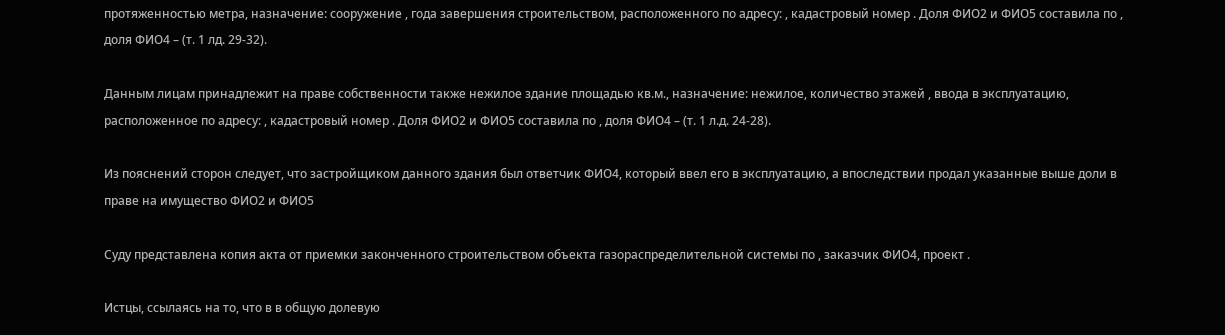протяженностью метра, назначение: сооружение , года завершения строительством, расположенного по адресу: , кадастровый номер . Доля ФИО2 и ФИО5 составила по , доля ФИО4 – (т. 1 лд. 29-32).

Данным лицам принадлежит на праве собственности также нежилое здание площадью кв.м., назначение: нежилое, количество этажей , ввода в эксплуатацию, расположенное по адресу: , кадастровый номер . Доля ФИО2 и ФИО5 составила по , доля ФИО4 – (т. 1 л.д. 24-28).

Из пояснений сторон следует, что застройщиком данного здания был ответчик ФИО4, который ввел его в эксплуатацию, а впоследствии продал указанные выше доли в праве на имущество ФИО2 и ФИО5

Суду представлена копия акта от приемки законченного строительством объекта газораспределительной системы по , заказчик ФИО4, проект .

Истцы, ссылаясь на то, что в в общую долевую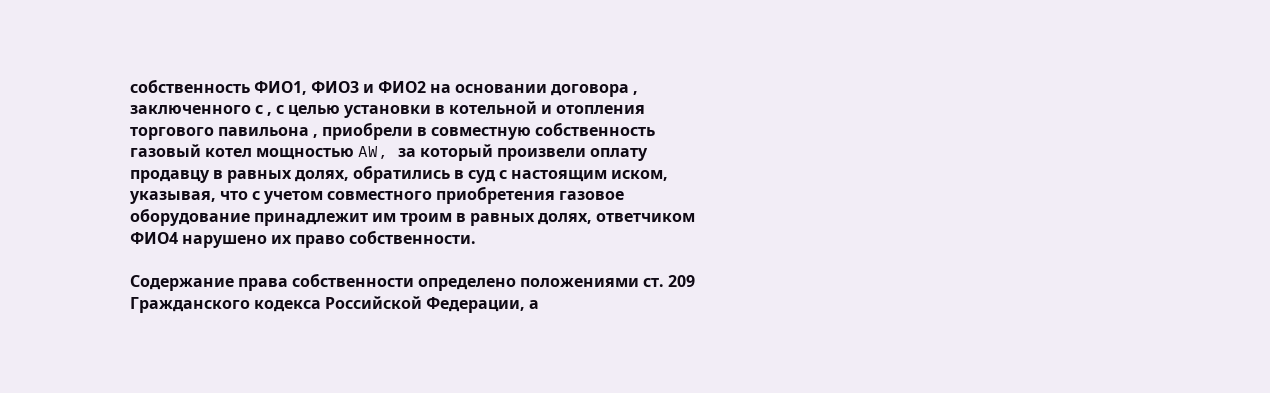собственность ФИО1, ФИО3 и ФИО2 на основании договора , заключенного с , с целью установки в котельной и отопления торгового павильона , приобрели в совместную собственность газовый котел мощностью AW, за который произвели оплату продавцу в равных долях, обратились в суд с настоящим иском, указывая, что с учетом совместного приобретения газовое оборудование принадлежит им троим в равных долях, ответчиком ФИО4 нарушено их право собственности.

Содержание права собственности определено положениями ст. 209 Гражданского кодекса Российской Федерации, а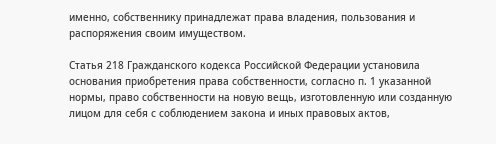именно, собственнику принадлежат права владения, пользования и распоряжения своим имуществом.

Статья 218 Гражданского кодекса Российской Федерации установила основания приобретения права собственности, согласно п. 1 указанной нормы, право собственности на новую вещь, изготовленную или созданную лицом для себя с соблюдением закона и иных правовых актов,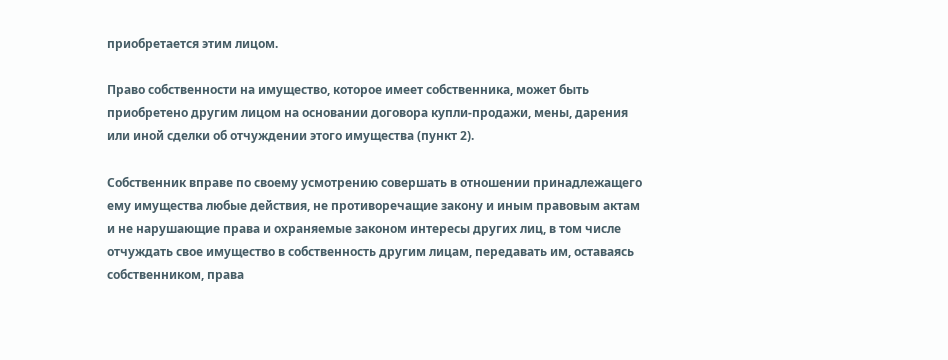приобретается этим лицом.

Право собственности на имущество, которое имеет собственника, может быть приобретено другим лицом на основании договора купли-продажи, мены, дарения или иной сделки об отчуждении этого имущества (пункт 2).

Собственник вправе по своему усмотрению совершать в отношении принадлежащего ему имущества любые действия, не противоречащие закону и иным правовым актам и не нарушающие права и охраняемые законом интересы других лиц, в том числе отчуждать свое имущество в собственность другим лицам, передавать им, оставаясь собственником, права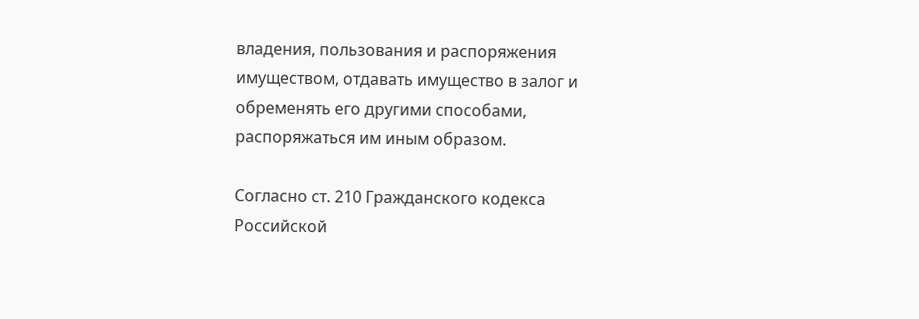владения, пользования и распоряжения имуществом, отдавать имущество в залог и обременять его другими способами, распоряжаться им иным образом.

Согласно ст. 210 Гражданского кодекса Российской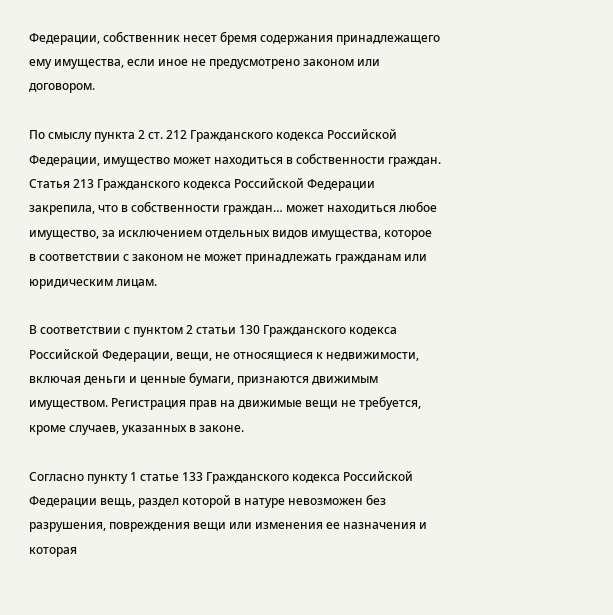Федерации, собственник несет бремя содержания принадлежащего ему имущества, если иное не предусмотрено законом или договором.

По смыслу пункта 2 ст. 212 Гражданского кодекса Российской Федерации, имущество может находиться в собственности граждан. Статья 213 Гражданского кодекса Российской Федерации закрепила, что в собственности граждан… может находиться любое имущество, за исключением отдельных видов имущества, которое в соответствии с законом не может принадлежать гражданам или юридическим лицам.

В соответствии с пунктом 2 статьи 130 Гражданского кодекса Российской Федерации, вещи, не относящиеся к недвижимости, включая деньги и ценные бумаги, признаются движимым имуществом. Регистрация прав на движимые вещи не требуется, кроме случаев, указанных в законе.

Согласно пункту 1 статье 133 Гражданского кодекса Российской Федерации вещь, раздел которой в натуре невозможен без разрушения, повреждения вещи или изменения ее назначения и которая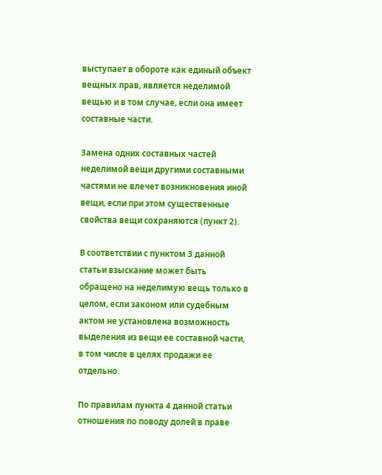выступает в обороте как единый объект вещных прав, является неделимой вещью и в том случае, если она имеет составные части.

Замена одних составных частей неделимой вещи другими составными частями не влечет возникновения иной вещи, если при этом существенные свойства вещи сохраняются (пункт 2).

В соответствии с пунктом 3 данной статьи взыскание может быть обращено на неделимую вещь только в целом, если законом или судебным актом не установлена возможность выделения из вещи ее составной части, в том числе в целях продажи ее отдельно.

По правилам пункта 4 данной статьи отношения по поводу долей в праве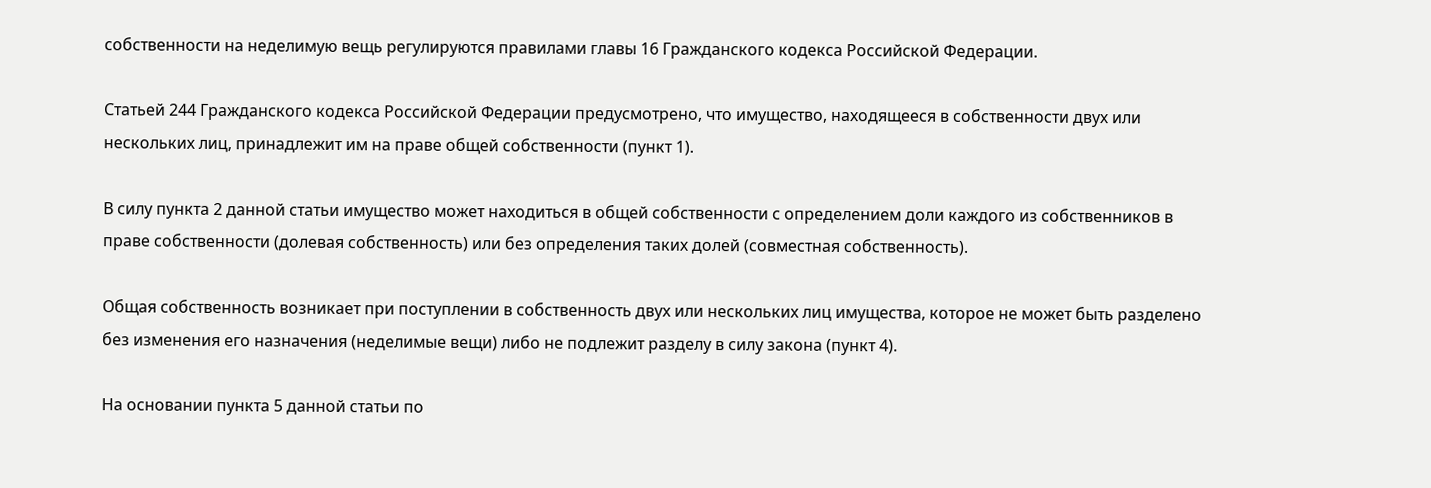собственности на неделимую вещь регулируются правилами главы 16 Гражданского кодекса Российской Федерации.

Статьей 244 Гражданского кодекса Российской Федерации предусмотрено, что имущество, находящееся в собственности двух или нескольких лиц, принадлежит им на праве общей собственности (пункт 1).

В силу пункта 2 данной статьи имущество может находиться в общей собственности с определением доли каждого из собственников в праве собственности (долевая собственность) или без определения таких долей (совместная собственность).

Общая собственность возникает при поступлении в собственность двух или нескольких лиц имущества, которое не может быть разделено без изменения его назначения (неделимые вещи) либо не подлежит разделу в силу закона (пункт 4).

На основании пункта 5 данной статьи по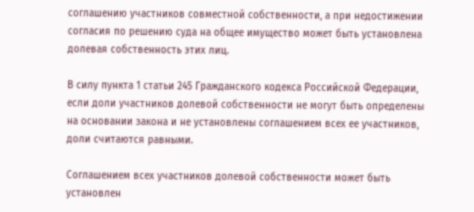соглашению участников совместной собственности, а при недостижении согласия по решению суда на общее имущество может быть установлена долевая собственность этих лиц.

В силу пункта 1 статьи 245 Гражданского кодекса Российской Федерации, если доли участников долевой собственности не могут быть определены на основании закона и не установлены соглашением всех ее участников, доли считаются равными.

Соглашением всех участников долевой собственности может быть установлен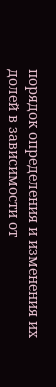порядок определения и изменения их долей в зависимости от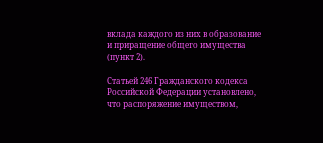вклада каждого из них в образование и приращение общего имущества (пункт 2).

Статьей 246 Гражданского кодекса Российской Федерации установлено, что распоряжение имуществом,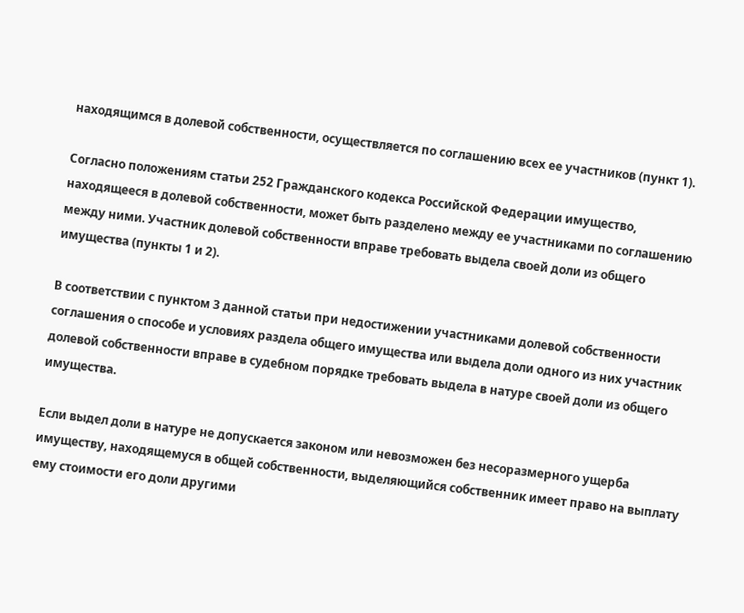находящимся в долевой собственности, осуществляется по соглашению всех ее участников (пункт 1).

Согласно положениям статьи 252 Гражданского кодекса Российской Федерации имущество, находящееся в долевой собственности, может быть разделено между ее участниками по соглашению между ними. Участник долевой собственности вправе требовать выдела своей доли из общего имущества (пункты 1 и 2).

В соответствии с пунктом 3 данной статьи при недостижении участниками долевой собственности соглашения о способе и условиях раздела общего имущества или выдела доли одного из них участник долевой собственности вправе в судебном порядке требовать выдела в натуре своей доли из общего имущества.

Если выдел доли в натуре не допускается законом или невозможен без несоразмерного ущерба имуществу, находящемуся в общей собственности, выделяющийся собственник имеет право на выплату ему стоимости его доли другими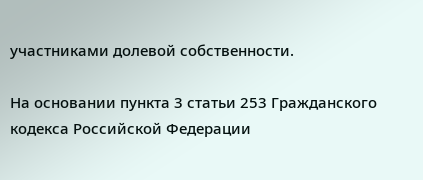участниками долевой собственности.

На основании пункта 3 статьи 253 Гражданского кодекса Российской Федерации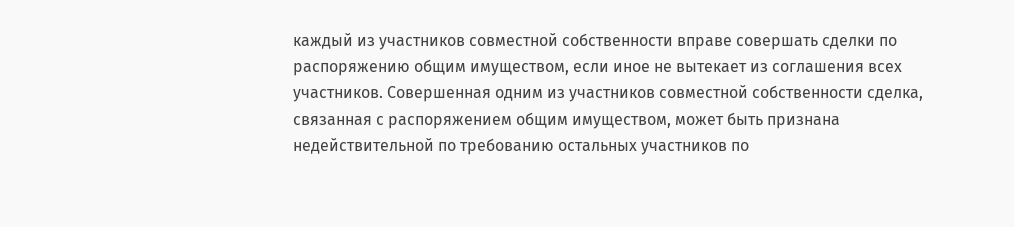каждый из участников совместной собственности вправе совершать сделки по распоряжению общим имуществом, если иное не вытекает из соглашения всех участников. Совершенная одним из участников совместной собственности сделка, связанная с распоряжением общим имуществом, может быть признана недействительной по требованию остальных участников по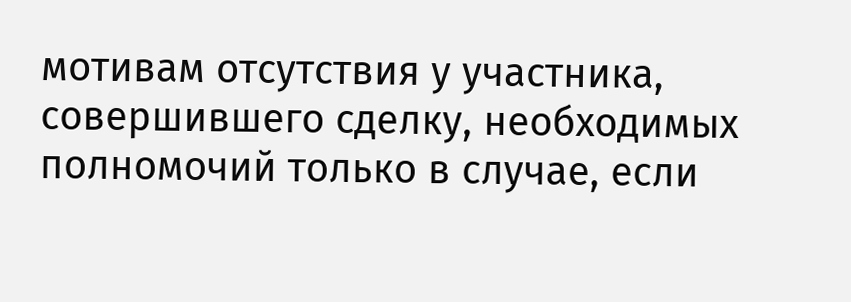мотивам отсутствия у участника, совершившего сделку, необходимых полномочий только в случае, если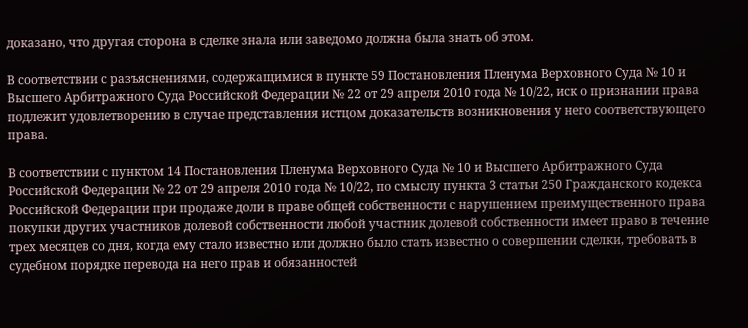доказано, что другая сторона в сделке знала или заведомо должна была знать об этом.

В соответствии с разъяснениями, содержащимися в пункте 59 Постановления Пленума Верховного Суда № 10 и Высшего Арбитражного Суда Российской Федерации № 22 от 29 апреля 2010 года № 10/22, иск о признании права подлежит удовлетворению в случае представления истцом доказательств возникновения у него соответствующего права.

В соответствии с пунктом 14 Постановления Пленума Верховного Суда № 10 и Высшего Арбитражного Суда Российской Федерации № 22 от 29 апреля 2010 года № 10/22, по смыслу пункта 3 статьи 250 Гражданского кодекса Российской Федерации при продаже доли в праве общей собственности с нарушением преимущественного права покупки других участников долевой собственности любой участник долевой собственности имеет право в течение трех месяцев со дня, когда ему стало известно или должно было стать известно о совершении сделки, требовать в судебном порядке перевода на него прав и обязанностей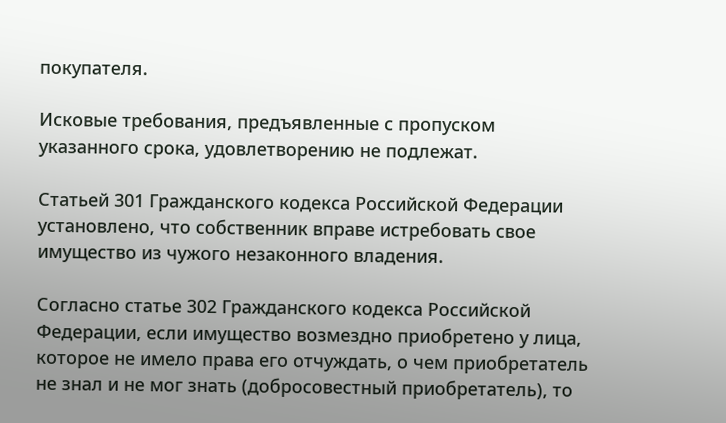покупателя.

Исковые требования, предъявленные с пропуском указанного срока, удовлетворению не подлежат.

Статьей 301 Гражданского кодекса Российской Федерации установлено, что собственник вправе истребовать свое имущество из чужого незаконного владения.

Согласно статье 302 Гражданского кодекса Российской Федерации, если имущество возмездно приобретено у лица, которое не имело права его отчуждать, о чем приобретатель не знал и не мог знать (добросовестный приобретатель), то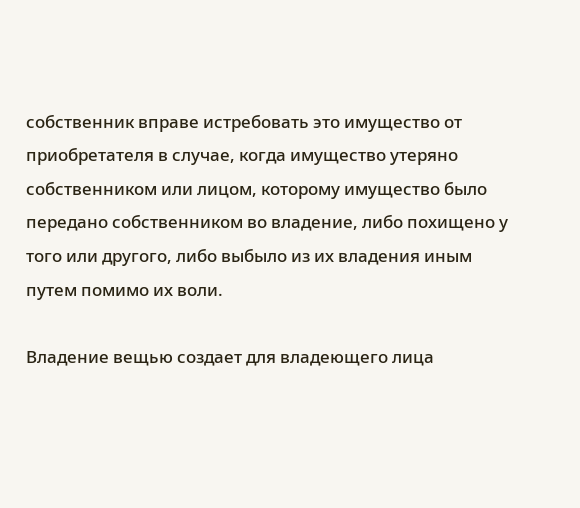собственник вправе истребовать это имущество от приобретателя в случае, когда имущество утеряно собственником или лицом, которому имущество было передано собственником во владение, либо похищено у того или другого, либо выбыло из их владения иным путем помимо их воли.

Владение вещью создает для владеющего лица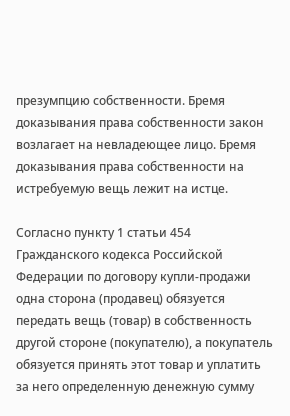презумпцию собственности. Бремя доказывания права собственности закон возлагает на невладеющее лицо. Бремя доказывания права собственности на истребуемую вещь лежит на истце.

Согласно пункту 1 статьи 454 Гражданского кодекса Российской Федерации по договору купли-продажи одна сторона (продавец) обязуется передать вещь (товар) в собственность другой стороне (покупателю), а покупатель обязуется принять этот товар и уплатить за него определенную денежную сумму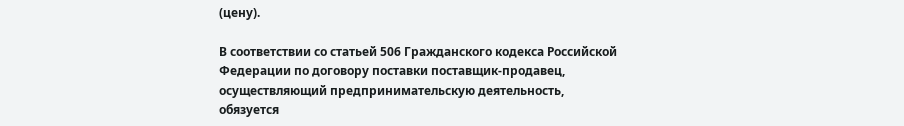(цену).

В соответствии со статьей 506 Гражданского кодекса Российской Федерации по договору поставки поставщик-продавец, осуществляющий предпринимательскую деятельность, обязуется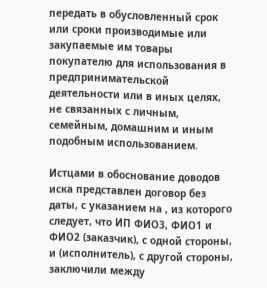передать в обусловленный срок или сроки производимые или закупаемые им товары покупателю для использования в предпринимательской деятельности или в иных целях, не связанных с личным, семейным, домашним и иным подобным использованием.

Истцами в обоснование доводов иска представлен договор без даты, с указанием на , из которого следует, что ИП ФИО3, ФИО1 и ФИО2 (заказчик), с одной стороны, и (исполнитель), с другой стороны, заключили между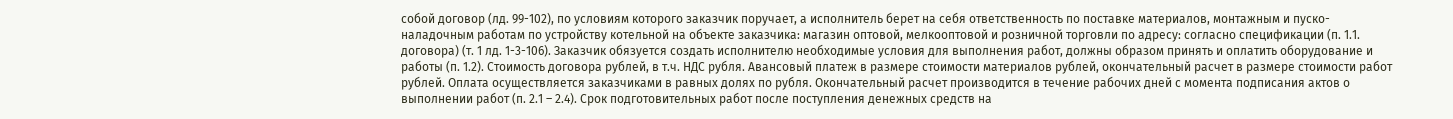собой договор (лд. 99-102), по условиям которого заказчик поручает, а исполнитель берет на себя ответственность по поставке материалов, монтажным и пуско-наладочным работам по устройству котельной на объекте заказчика: магазин оптовой, мелкооптовой и розничной торговли по адресу: согласно спецификации (п. 1.1. договора) (т. 1 лд. 1-3-106). Заказчик обязуется создать исполнителю необходимые условия для выполнения работ, должны образом принять и оплатить оборудование и работы (п. 1.2). Стоимость договора рублей, в т.ч. НДС рубля. Авансовый платеж в размере стоимости материалов рублей, окончательный расчет в размере стоимости работ рублей. Оплата осуществляется заказчиками в равных долях по рубля. Окончательный расчет производится в течение рабочих дней с момента подписания актов о выполнении работ (п. 2.1 – 2.4). Срок подготовительных работ после поступления денежных средств на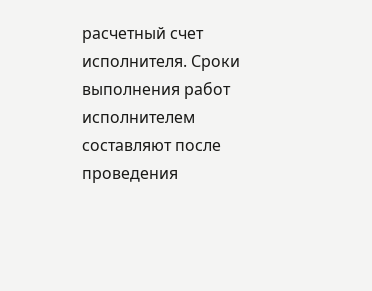расчетный счет исполнителя. Сроки выполнения работ исполнителем составляют после проведения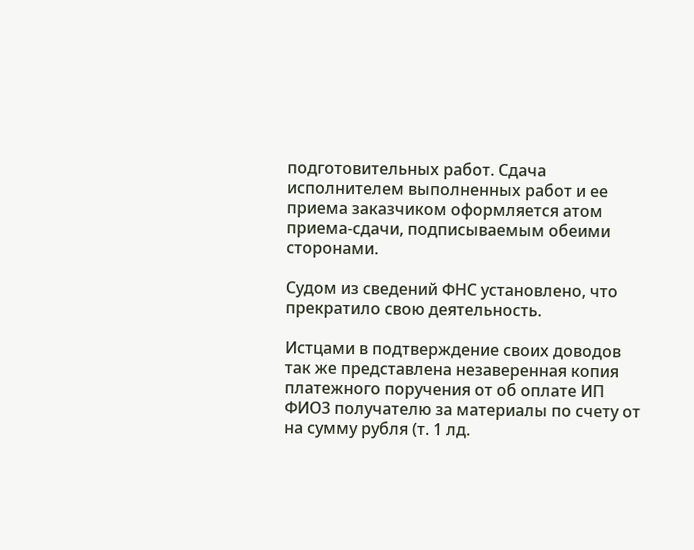подготовительных работ. Сдача исполнителем выполненных работ и ее приема заказчиком оформляется атом приема-сдачи, подписываемым обеими сторонами.

Судом из сведений ФНС установлено, что прекратило свою деятельность.

Истцами в подтверждение своих доводов так же представлена незаверенная копия платежного поручения от об оплате ИП ФИО3 получателю за материалы по счету от на сумму рубля (т. 1 лд.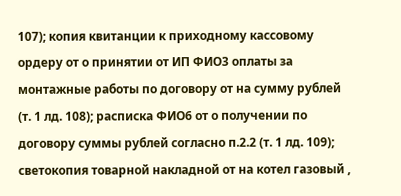107); копия квитанции к приходному кассовому ордеру от о принятии от ИП ФИО3 оплаты за монтажные работы по договору от на сумму рублей (т. 1 лд. 108); расписка ФИО6 от о получении по договору суммы рублей согласно п.2.2 (т. 1 лд. 109); светокопия товарной накладной от на котел газовый ,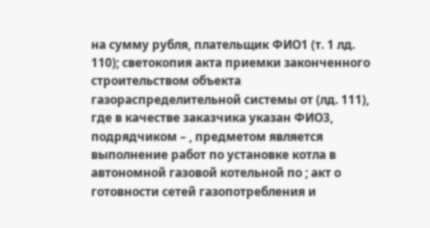на сумму рубля, плательщик ФИО1 (т. 1 лд. 110); светокопия акта приемки законченного строительством объекта газораспределительной системы от (лд. 111), где в качестве заказчика указан ФИО3, подрядчиком – , предметом является выполнение работ по установке котла в автономной газовой котельной по ; акт о готовности сетей газопотребления и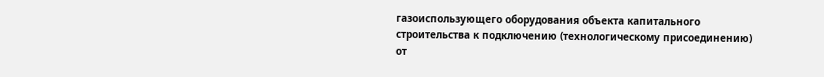газоиспользующего оборудования объекта капитального строительства к подключению (технологическому присоединению) от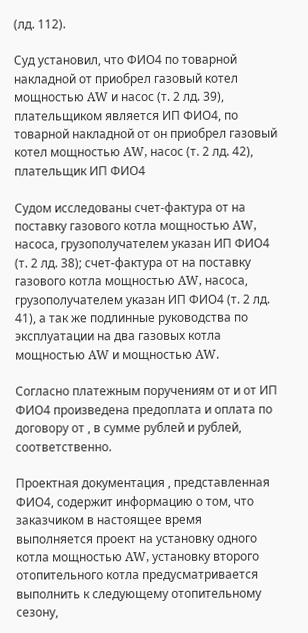(лд. 112).

Суд установил, что ФИО4 по товарной накладной от приобрел газовый котел мощностью AW и насос (т. 2 лд. 39), плательщиком является ИП ФИО4, по товарной накладной от он приобрел газовый котел мощностью AW, насос (т. 2 лд. 42), плательщик ИП ФИО4

Судом исследованы счет-фактура от на поставку газового котла мощностью AW, насоса, грузополучателем указан ИП ФИО4 (т. 2 лд. 38); счет-фактура от на поставку газового котла мощностью AW, насоса, грузополучателем указан ИП ФИО4 (т. 2 лд. 41), а так же подлинные руководства по эксплуатации на два газовых котла мощностью AW и мощностью AW.

Согласно платежным поручениям от и от ИП ФИО4 произведена предоплата и оплата по договору от , в сумме рублей и рублей, соответственно.

Проектная документация , представленная ФИО4, содержит информацию о том, что заказчиком в настоящее время выполняется проект на установку одного котла мощностью AW, установку второго отопительного котла предусматривается выполнить к следующему отопительному сезону,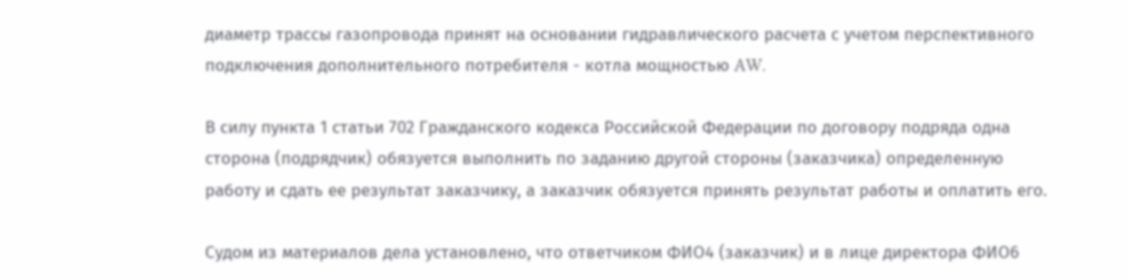диаметр трассы газопровода принят на основании гидравлического расчета с учетом перспективного подключения дополнительного потребителя - котла мощностью AW.

В силу пункта 1 статьи 702 Гражданского кодекса Российской Федерации по договору подряда одна сторона (подрядчик) обязуется выполнить по заданию другой стороны (заказчика) определенную работу и сдать ее результат заказчику, а заказчик обязуется принять результат работы и оплатить его.

Судом из материалов дела установлено, что ответчиком ФИО4 (заказчик) и в лице директора ФИО6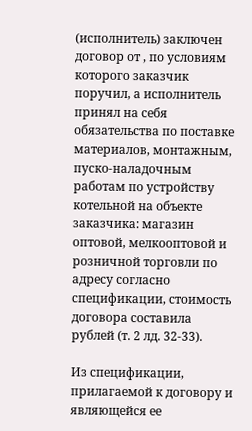(исполнитель) заключен договор от , по условиям которого заказчик поручил, а исполнитель принял на себя обязательства по поставке материалов, монтажным, пуско-наладочным работам по устройству котельной на объекте заказчика: магазин оптовой, мелкооптовой и розничной торговли по адресу согласно спецификации, стоимость договора составила рублей (т. 2 лд. 32-33).

Из спецификации, прилагаемой к договору и являющейся ее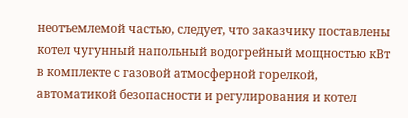неотъемлемой частью, следует, что заказчику поставлены котел чугунный напольный водогрейный мощностью кВт в комплекте с газовой атмосферной горелкой, автоматикой безопасности и регулирования и котел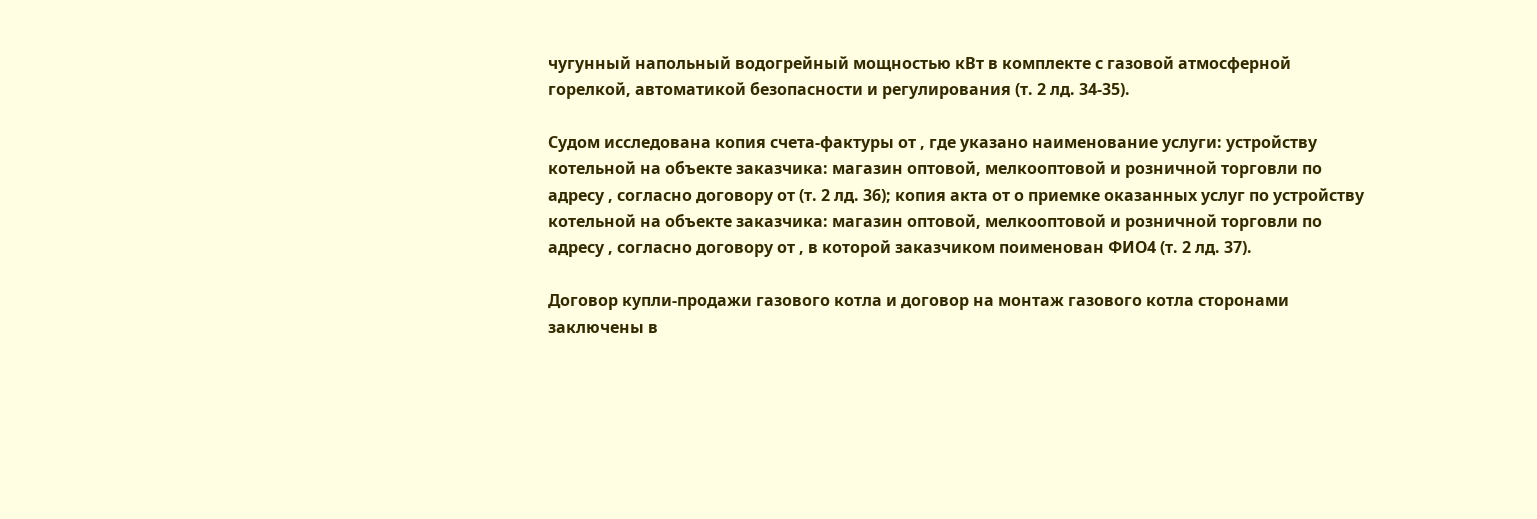чугунный напольный водогрейный мощностью кВт в комплекте с газовой атмосферной горелкой, автоматикой безопасности и регулирования (т. 2 лд. 34-35).

Судом исследована копия счета-фактуры от , где указано наименование услуги: устройству котельной на объекте заказчика: магазин оптовой, мелкооптовой и розничной торговли по адресу , согласно договору от (т. 2 лд. 36); копия акта от о приемке оказанных услуг по устройству котельной на объекте заказчика: магазин оптовой, мелкооптовой и розничной торговли по адресу , согласно договору от , в которой заказчиком поименован ФИО4 (т. 2 лд. 37).

Договор купли-продажи газового котла и договор на монтаж газового котла сторонами заключены в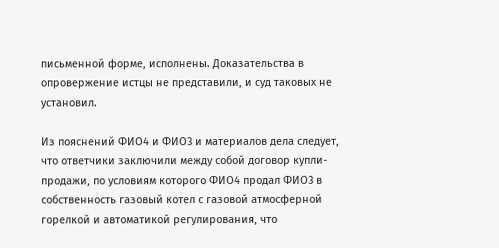письменной форме, исполнены. Доказательства в опровержение истцы не представили, и суд таковых не установил.

Из пояснений ФИО4 и ФИО3 и материалов дела следует, что ответчики заключили между собой договор купли-продажи, по условиям которого ФИО4 продал ФИО3 в собственность газовый котел с газовой атмосферной горелкой и автоматикой регулирования, что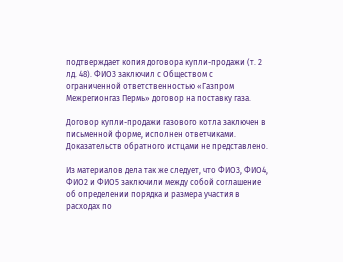подтверждает копия договора купли-продажи (т. 2 лд. 48). ФИО3 заключил с Обществом с ограниченной ответственностью «Газпром Межрегионгаз Пермь» договор на поставку газа.

Договор купли-продажи газового котла заключен в письменной форме, исполнен ответчиками. Доказательств обратного истцами не представлено.

Из материалов дела так же следует, что ФИО3, ФИО4, ФИО2 и ФИО5 заключили между собой соглашение об определении порядка и размера участия в расходах по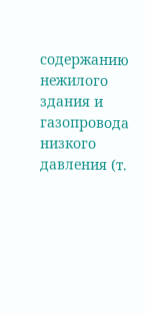содержанию нежилого здания и газопровода низкого давления (т.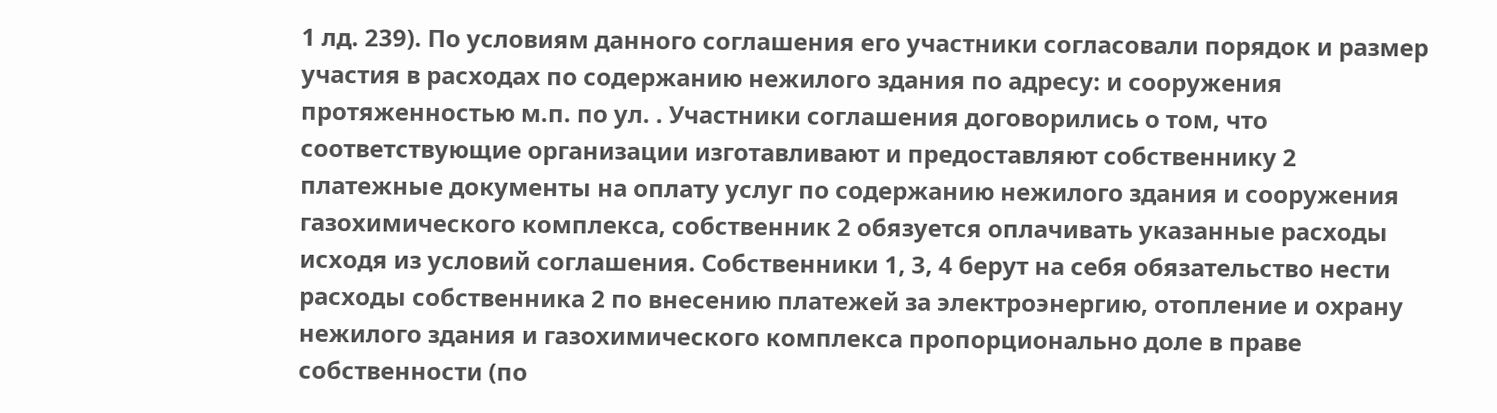1 лд. 239). По условиям данного соглашения его участники согласовали порядок и размер участия в расходах по содержанию нежилого здания по адресу: и сооружения протяженностью м.п. по ул. . Участники соглашения договорились о том, что соответствующие организации изготавливают и предоставляют собственнику 2 платежные документы на оплату услуг по содержанию нежилого здания и сооружения газохимического комплекса, собственник 2 обязуется оплачивать указанные расходы исходя из условий соглашения. Собственники 1, 3, 4 берут на себя обязательство нести расходы собственника 2 по внесению платежей за электроэнергию, отопление и охрану нежилого здания и газохимического комплекса пропорционально доле в праве собственности (по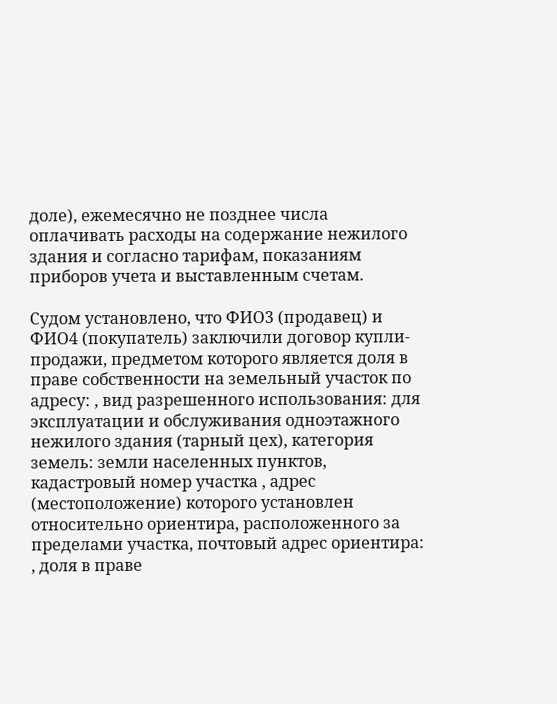доле), ежемесячно не позднее числа оплачивать расходы на содержание нежилого здания и согласно тарифам, показаниям приборов учета и выставленным счетам.

Судом установлено, что ФИО3 (продавец) и ФИО4 (покупатель) заключили договор купли-продажи, предметом которого является доля в праве собственности на земельный участок по адресу: , вид разрешенного использования: для эксплуатации и обслуживания одноэтажного нежилого здания (тарный цех), категория земель: земли населенных пунктов, кадастровый номер участка , адрес (местоположение) которого установлен относительно ориентира, расположенного за пределами участка, почтовый адрес ориентира: , доля в праве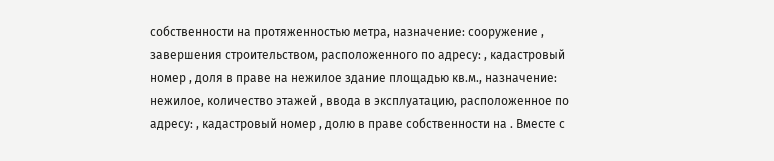собственности на протяженностью метра, назначение: сооружение , завершения строительством, расположенного по адресу: , кадастровый номер , доля в праве на нежилое здание площадью кв.м., назначение: нежилое, количество этажей , ввода в эксплуатацию, расположенное по адресу: , кадастровый номер , долю в праве собственности на . Вместе с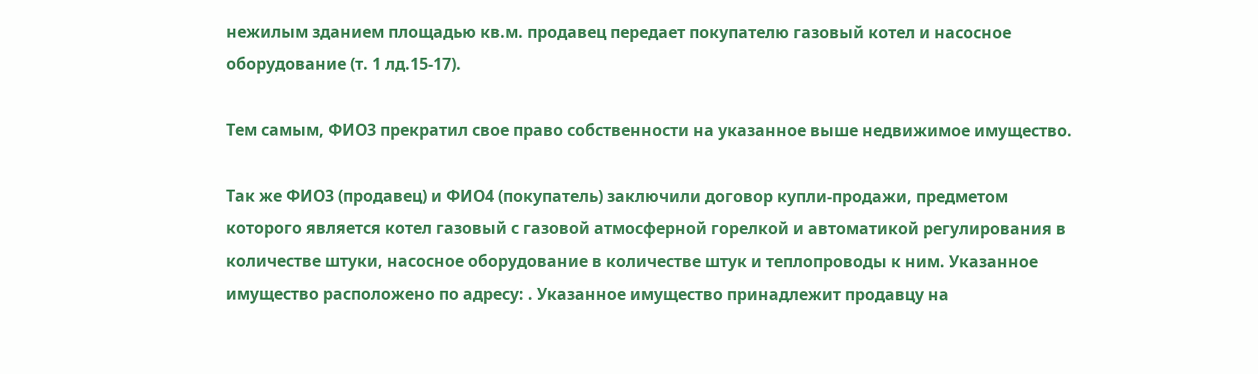нежилым зданием площадью кв.м. продавец передает покупателю газовый котел и насосное оборудование (т. 1 лд.15-17).

Тем самым, ФИО3 прекратил свое право собственности на указанное выше недвижимое имущество.

Так же ФИО3 (продавец) и ФИО4 (покупатель) заключили договор купли-продажи, предметом которого является котел газовый с газовой атмосферной горелкой и автоматикой регулирования в количестве штуки, насосное оборудование в количестве штук и теплопроводы к ним. Указанное имущество расположено по адресу: . Указанное имущество принадлежит продавцу на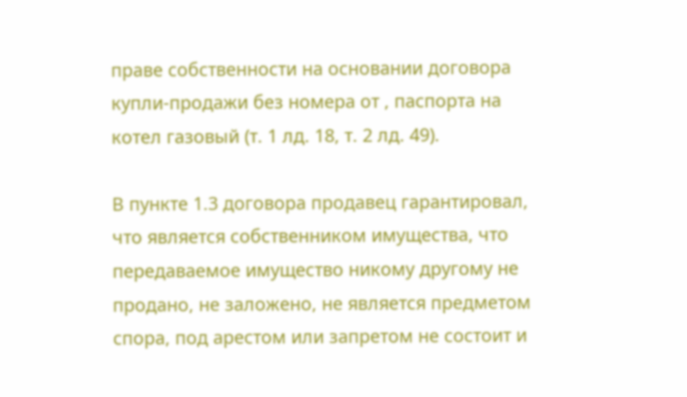праве собственности на основании договора купли-продажи без номера от , паспорта на котел газовый (т. 1 лд. 18, т. 2 лд. 49).

В пункте 1.3 договора продавец гарантировал, что является собственником имущества, что передаваемое имущество никому другому не продано, не заложено, не является предметом спора, под арестом или запретом не состоит и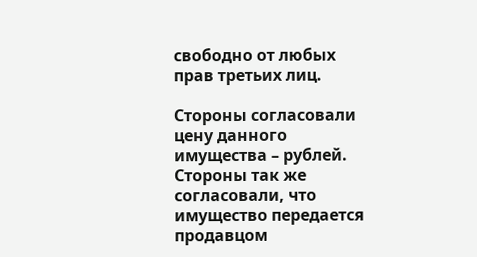свободно от любых прав третьих лиц.

Стороны согласовали цену данного имущества – рублей. Стороны так же согласовали, что имущество передается продавцом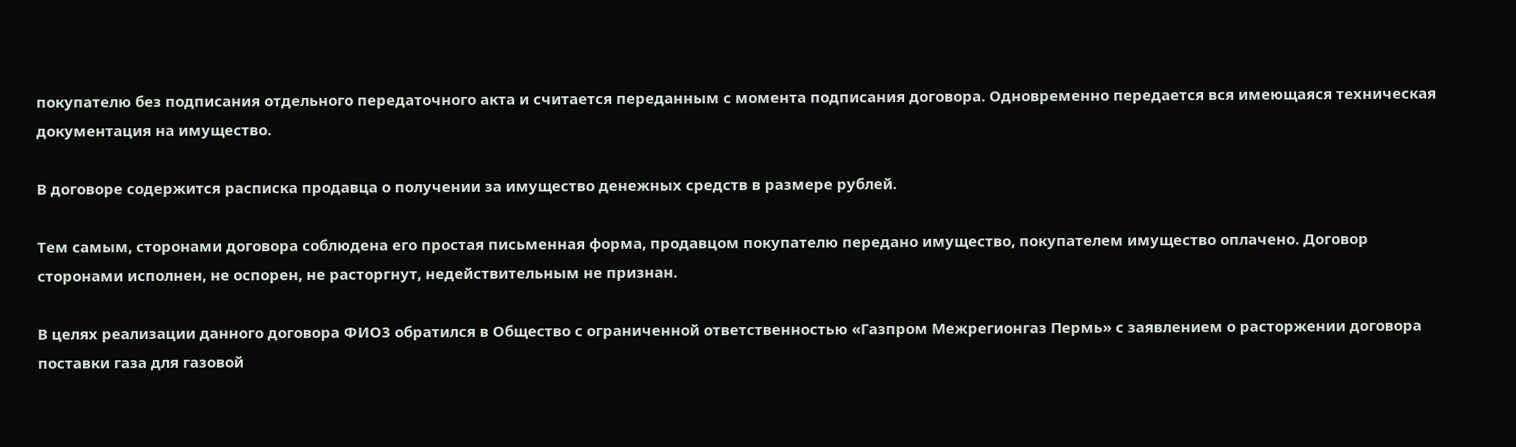покупателю без подписания отдельного передаточного акта и считается переданным с момента подписания договора. Одновременно передается вся имеющаяся техническая документация на имущество.

В договоре содержится расписка продавца о получении за имущество денежных средств в размере рублей.

Тем самым, сторонами договора соблюдена его простая письменная форма, продавцом покупателю передано имущество, покупателем имущество оплачено. Договор сторонами исполнен, не оспорен, не расторгнут, недействительным не признан.

В целях реализации данного договора ФИО3 обратился в Общество с ограниченной ответственностью «Газпром Межрегионгаз Пермь» с заявлением о расторжении договора поставки газа для газовой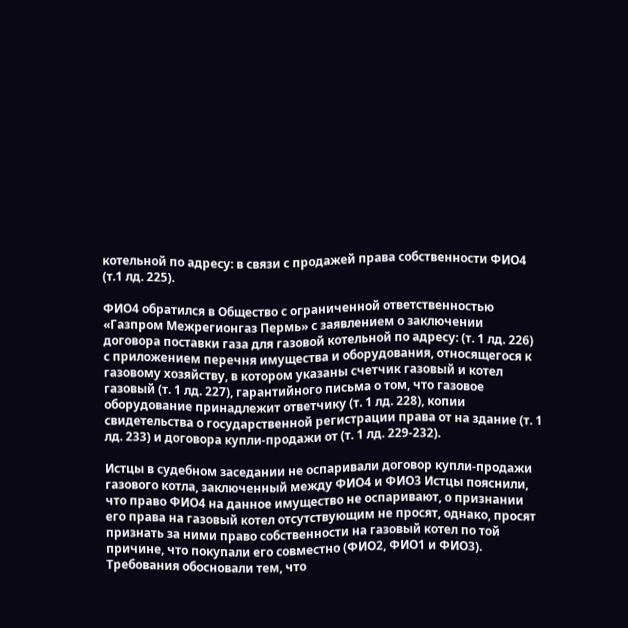котельной по адресу: в связи с продажей права собственности ФИО4 (т.1 лд. 225).

ФИО4 обратился в Общество с ограниченной ответственностью «Газпром Межрегионгаз Пермь» с заявлением о заключении договора поставки газа для газовой котельной по адресу: (т. 1 лд. 226) с приложением перечня имущества и оборудования, относящегося к газовому хозяйству, в котором указаны счетчик газовый и котел газовый (т. 1 лд. 227), гарантийного письма о том, что газовое оборудование принадлежит ответчику (т. 1 лд. 228), копии свидетельства о государственной регистрации права от на здание (т. 1 лд. 233) и договора купли-продажи от (т. 1 лд. 229-232).

Истцы в судебном заседании не оспаривали договор купли-продажи газового котла, заключенный между ФИО4 и ФИО3 Истцы пояснили, что право ФИО4 на данное имущество не оспаривают, о признании его права на газовый котел отсутствующим не просят, однако, просят признать за ними право собственности на газовый котел по той причине, что покупали его совместно (ФИО2, ФИО1 и ФИО3). Требования обосновали тем, что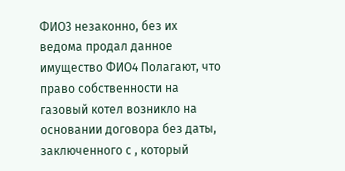ФИО3 незаконно, без их ведома продал данное имущество ФИО4 Полагают, что право собственности на газовый котел возникло на основании договора без даты, заключенного с , который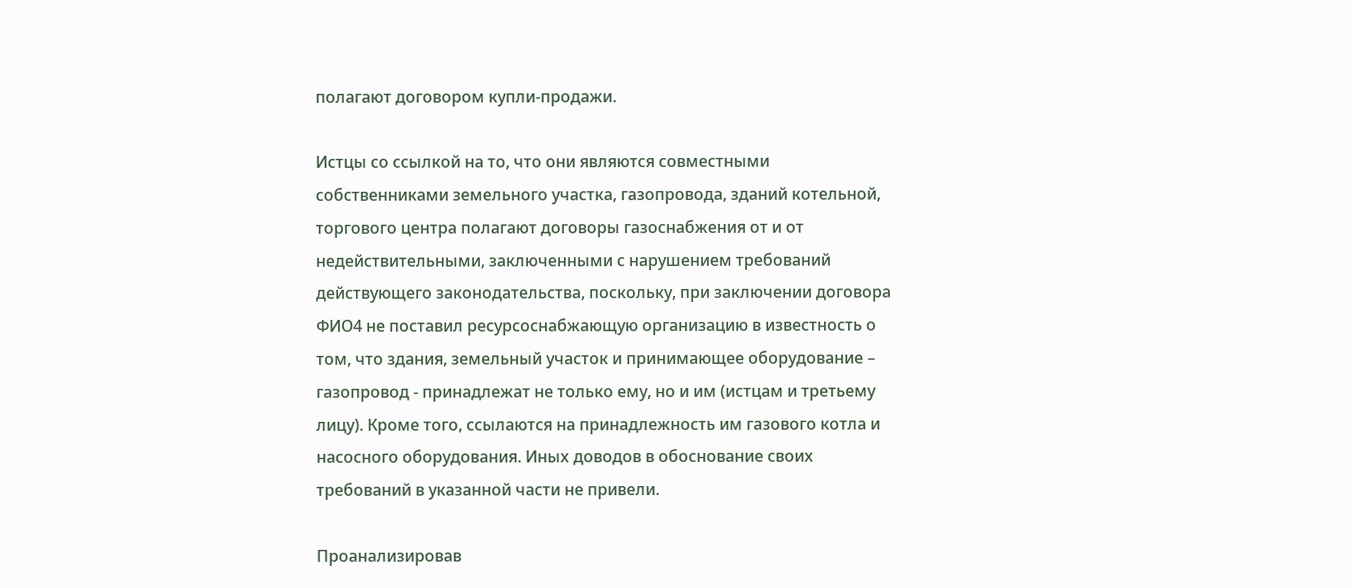полагают договором купли-продажи.

Истцы со ссылкой на то, что они являются совместными собственниками земельного участка, газопровода, зданий котельной, торгового центра полагают договоры газоснабжения от и от недействительными, заключенными с нарушением требований действующего законодательства, поскольку, при заключении договора ФИО4 не поставил ресурсоснабжающую организацию в известность о том, что здания, земельный участок и принимающее оборудование – газопровод - принадлежат не только ему, но и им (истцам и третьему лицу). Кроме того, ссылаются на принадлежность им газового котла и насосного оборудования. Иных доводов в обоснование своих требований в указанной части не привели.

Проанализировав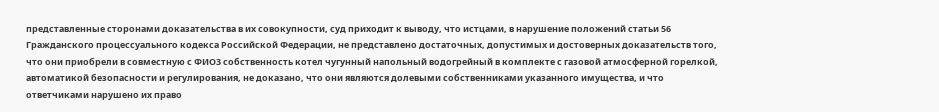представленные сторонами доказательства в их совокупности, суд приходит к выводу, что истцами, в нарушение положений статьи 56 Гражданского процессуального кодекса Российской Федерации, не представлено достаточных, допустимых и достоверных доказательств того, что они приобрели в совместную с ФИО3 собственность котел чугунный напольный водогрейный в комплекте с газовой атмосферной горелкой, автоматикой безопасности и регулирования, не доказано, что они являются долевыми собственниками указанного имущества, и что ответчиками нарушено их право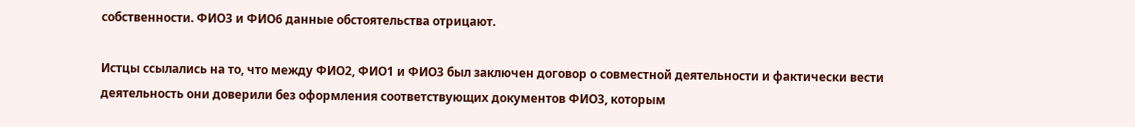собственности. ФИО3 и ФИО6 данные обстоятельства отрицают.

Истцы ссылались на то, что между ФИО2, ФИО1 и ФИО3 был заключен договор о совместной деятельности и фактически вести деятельность они доверили без оформления соответствующих документов ФИО3, которым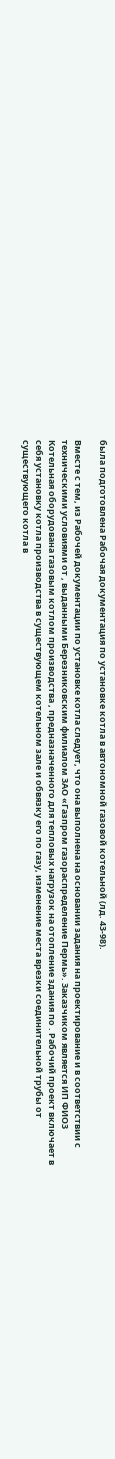была подготовлена Рабочая документация по установке котла в автономной газовой котельной (лд. 43-98).

Вместе с тем, из Рабочей документации по установке котла следует, что она выполнена на основании задания на проектирование и в соответствии с техническими условиями от , выданными Березниковским филиалом ЗАО «Газпром газораспределение Пермь». Заказчиком является ИП ФИО3 Котельная оборудована газовым котлом производства , предназначенного для тепловых нагрузок на отопление здания по . Рабочий проект включает в себя установку котла производства в существующем котельном зале и обвязку его по газу, изменение места врезки соединительной трубы от существующего котла в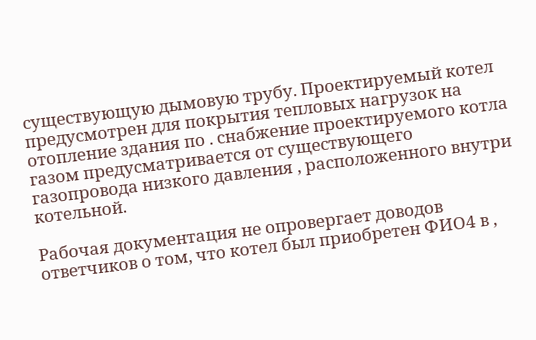существующую дымовую трубу. Проектируемый котел предусмотрен для покрытия тепловых нагрузок на отопление здания по . снабжение проектируемого котла газом предусматривается от существующего газопровода низкого давления , расположенного внутри котельной.

Рабочая документация не опровергает доводов ответчиков о том, что котел был приобретен ФИО4 в ,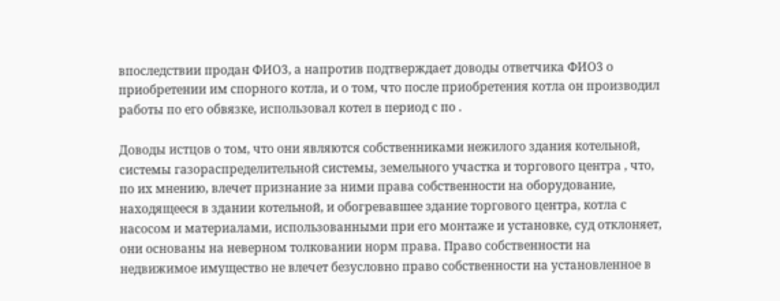впоследствии продан ФИО3, а напротив подтверждает доводы ответчика ФИО3 о приобретении им спорного котла, и о том, что после приобретения котла он производил работы по его обвязке, использовал котел в период с по .

Доводы истцов о том, что они являются собственниками нежилого здания котельной, системы газораспределительной системы, земельного участка и торгового центра , что, по их мнению, влечет признание за ними права собственности на оборудование, находящееся в здании котельной, и обогревавшее здание торгового центра, котла с насосом и материалами, использованными при его монтаже и установке, суд отклоняет, они основаны на неверном толковании норм права. Право собственности на недвижимое имущество не влечет безусловно право собственности на установленное в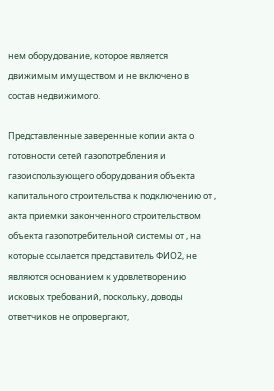нем оборудование, которое является движимым имуществом и не включено в состав недвижимого.

Представленные заверенные копии акта о готовности сетей газопотребления и газоиспользующего оборудования объекта капитального строительства к подключению от , акта приемки законченного строительством объекта газопотребительной системы от , на которые ссылается представитель ФИО2, не являются основанием к удовлетворению исковых требований, поскольку, доводы ответчиков не опровергают,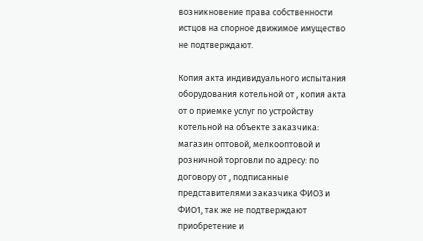возникновение права собственности истцов на спорное движимое имущество не подтверждают.

Копия акта индивидуального испытания оборудования котельной от , копия акта от о приемке услуг по устройству котельной на объекте заказчика: магазин оптовой, мелкооптовой и розничной торговли по адресу: по договору от , подписанные представителями заказчика ФИО3 и ФИО1, так же не подтверждают приобретение и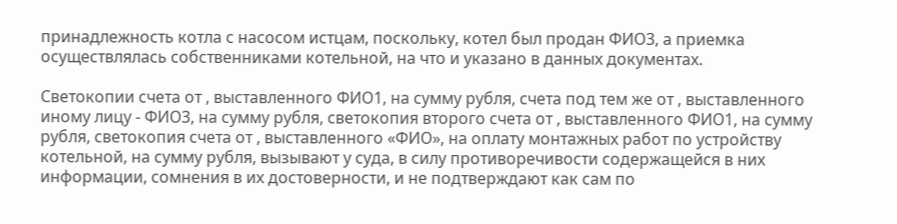принадлежность котла с насосом истцам, поскольку, котел был продан ФИО3, а приемка осуществлялась собственниками котельной, на что и указано в данных документах.

Светокопии счета от , выставленного ФИО1, на сумму рубля, счета под тем же от , выставленного иному лицу - ФИО3, на сумму рубля, светокопия второго счета от , выставленного ФИО1, на сумму рубля, светокопия счета от , выставленного «ФИО», на оплату монтажных работ по устройству котельной, на сумму рубля, вызывают у суда, в силу противоречивости содержащейся в них информации, сомнения в их достоверности, и не подтверждают как сам по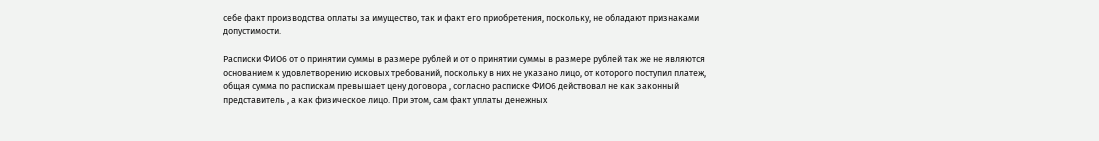себе факт производства оплаты за имущество, так и факт его приобретения, поскольку, не обладают признаками допустимости.

Расписки ФИО6 от о принятии суммы в размере рублей и от о принятии суммы в размере рублей так же не являются основанием к удовлетворению исковых требований, поскольку в них не указано лицо, от которого поступил платеж, общая сумма по распискам превышает цену договора , согласно расписке ФИО6 действовал не как законный представитель , а как физическое лицо. При этом, сам факт уплаты денежных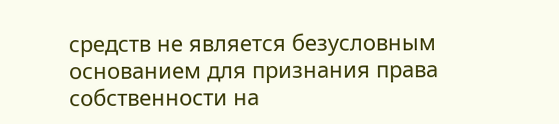средств не является безусловным основанием для признания права собственности на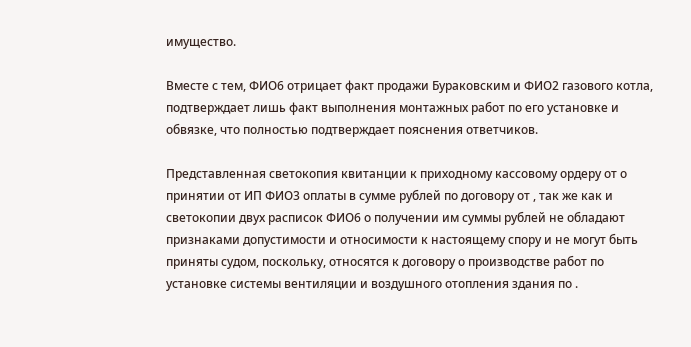имущество.

Вместе с тем, ФИО6 отрицает факт продажи Бураковским и ФИО2 газового котла, подтверждает лишь факт выполнения монтажных работ по его установке и обвязке, что полностью подтверждает пояснения ответчиков.

Представленная светокопия квитанции к приходному кассовому ордеру от о принятии от ИП ФИО3 оплаты в сумме рублей по договору от , так же как и светокопии двух расписок ФИО6 о получении им суммы рублей не обладают признаками допустимости и относимости к настоящему спору и не могут быть приняты судом, поскольку, относятся к договору о производстве работ по установке системы вентиляции и воздушного отопления здания по .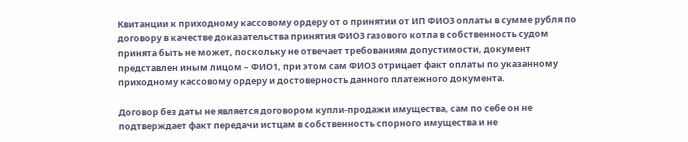Квитанции к приходному кассовому ордеру от о принятии от ИП ФИО3 оплаты в сумме рубля по договору в качестве доказательства принятия ФИО3 газового котла в собственность судом принята быть не может, поскольку не отвечает требованиям допустимости, документ представлен иным лицом – ФИО1, при этом сам ФИО3 отрицает факт оплаты по указанному приходному кассовому ордеру и достоверность данного платежного документа.

Договор без даты не является договором купли-продажи имущества, сам по себе он не подтверждает факт передачи истцам в собственность спорного имущества и не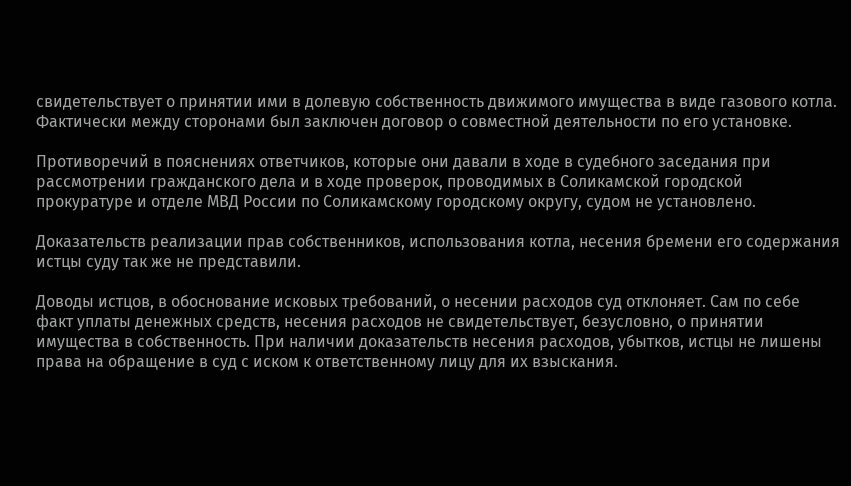свидетельствует о принятии ими в долевую собственность движимого имущества в виде газового котла. Фактически между сторонами был заключен договор о совместной деятельности по его установке.

Противоречий в пояснениях ответчиков, которые они давали в ходе в судебного заседания при рассмотрении гражданского дела и в ходе проверок, проводимых в Соликамской городской прокуратуре и отделе МВД России по Соликамскому городскому округу, судом не установлено.

Доказательств реализации прав собственников, использования котла, несения бремени его содержания истцы суду так же не представили.

Доводы истцов, в обоснование исковых требований, о несении расходов суд отклоняет. Сам по себе факт уплаты денежных средств, несения расходов не свидетельствует, безусловно, о принятии имущества в собственность. При наличии доказательств несения расходов, убытков, истцы не лишены права на обращение в суд с иском к ответственному лицу для их взыскания.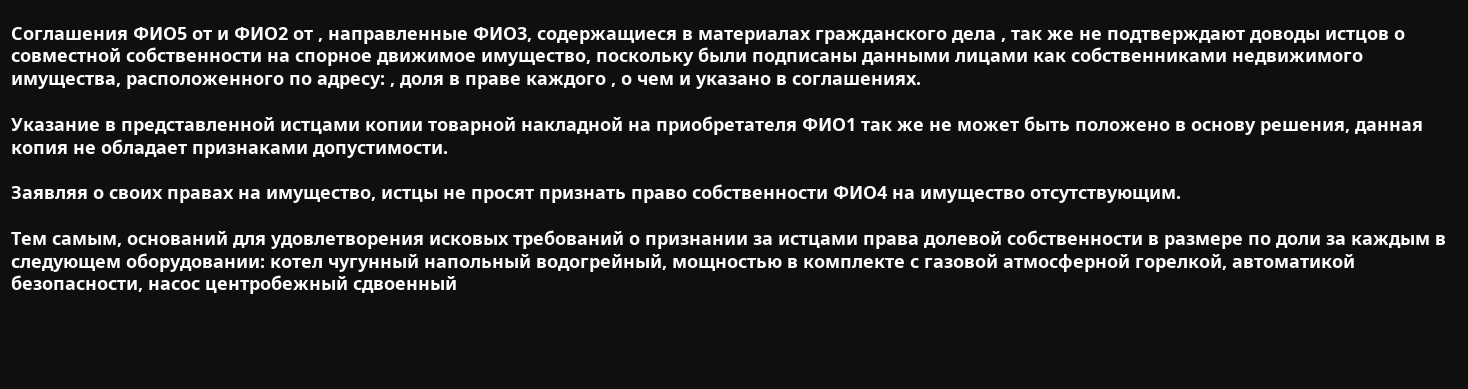Соглашения ФИО5 от и ФИО2 от , направленные ФИО3, содержащиеся в материалах гражданского дела , так же не подтверждают доводы истцов о совместной собственности на спорное движимое имущество, поскольку были подписаны данными лицами как собственниками недвижимого имущества, расположенного по адресу: , доля в праве каждого , о чем и указано в соглашениях.

Указание в представленной истцами копии товарной накладной на приобретателя ФИО1 так же не может быть положено в основу решения, данная копия не обладает признаками допустимости.

Заявляя о своих правах на имущество, истцы не просят признать право собственности ФИО4 на имущество отсутствующим.

Тем самым, оснований для удовлетворения исковых требований о признании за истцами права долевой собственности в размере по доли за каждым в следующем оборудовании: котел чугунный напольный водогрейный, мощностью в комплекте с газовой атмосферной горелкой, автоматикой безопасности, насос центробежный сдвоенный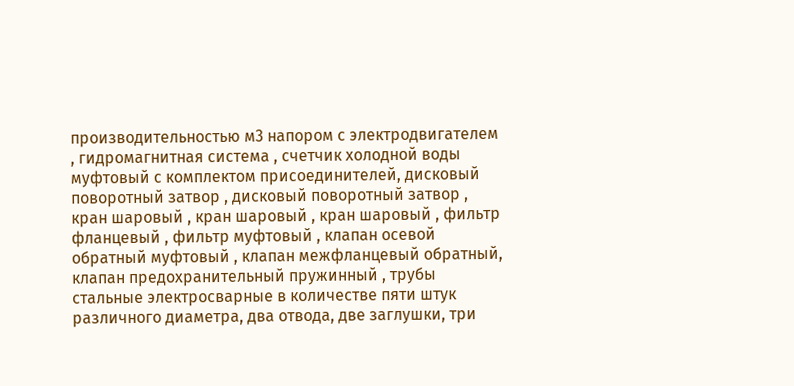производительностью м3 напором с электродвигателем , гидромагнитная система , счетчик холодной воды муфтовый с комплектом присоединителей, дисковый поворотный затвор , дисковый поворотный затвор , кран шаровый , кран шаровый , кран шаровый , фильтр фланцевый , фильтр муфтовый , клапан осевой обратный муфтовый , клапан межфланцевый обратный, клапан предохранительный пружинный , трубы стальные электросварные в количестве пяти штук различного диаметра, два отвода, две заглушки, три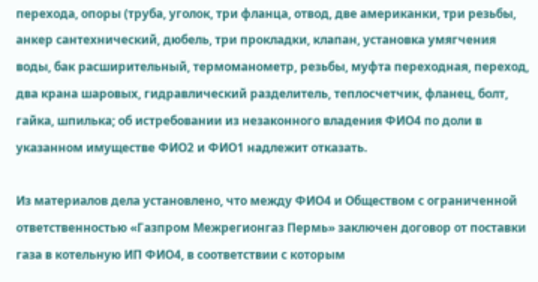перехода, опоры (труба, уголок, три фланца, отвод, две американки, три резьбы, анкер сантехнический, дюбель, три прокладки, клапан, установка умягчения воды, бак расширительный, термоманометр, резьбы, муфта переходная, переход, два крана шаровых, гидравлический разделитель, теплосчетчик, фланец, болт, гайка, шпилька; об истребовании из незаконного владения ФИО4 по доли в указанном имуществе ФИО2 и ФИО1 надлежит отказать.

Из материалов дела установлено, что между ФИО4 и Обществом с ограниченной ответственностью «Газпром Межрегионгаз Пермь» заключен договор от поставки газа в котельную ИП ФИО4, в соответствии с которым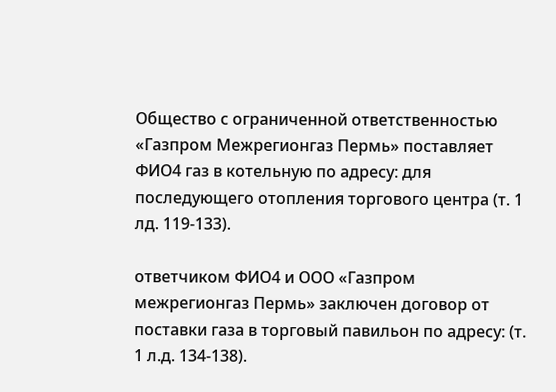Общество с ограниченной ответственностью «Газпром Межрегионгаз Пермь» поставляет ФИО4 газ в котельную по адресу: для последующего отопления торгового центра (т. 1 лд. 119-133).

ответчиком ФИО4 и ООО «Газпром межрегионгаз Пермь» заключен договор от поставки газа в торговый павильон по адресу: (т. 1 л.д. 134-138).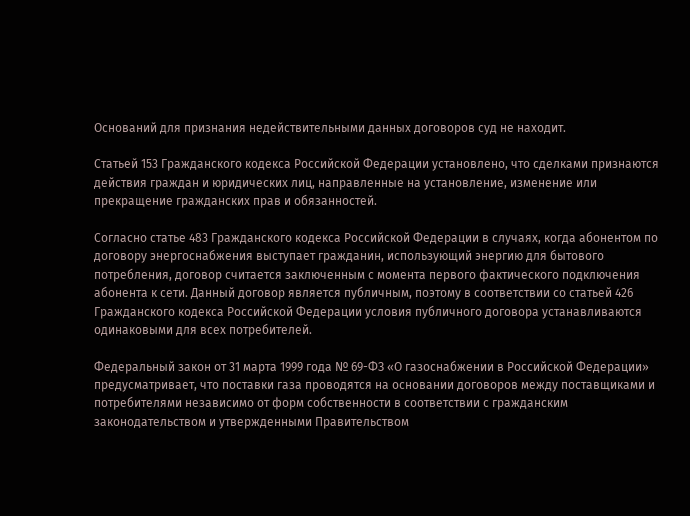Оснований для признания недействительными данных договоров суд не находит.

Статьей 153 Гражданского кодекса Российской Федерации установлено, что сделками признаются действия граждан и юридических лиц, направленные на установление, изменение или прекращение гражданских прав и обязанностей.

Согласно статье 483 Гражданского кодекса Российской Федерации в случаях, когда абонентом по договору энергоснабжения выступает гражданин, использующий энергию для бытового потребления, договор считается заключенным с момента первого фактического подключения абонента к сети. Данный договор является публичным, поэтому в соответствии со статьей 426 Гражданского кодекса Российской Федерации условия публичного договора устанавливаются одинаковыми для всех потребителей.

Федеральный закон от 31 марта 1999 года № 69-ФЗ «О газоснабжении в Российской Федерации» предусматривает, что поставки газа проводятся на основании договоров между поставщиками и потребителями независимо от форм собственности в соответствии с гражданским законодательством и утвержденными Правительством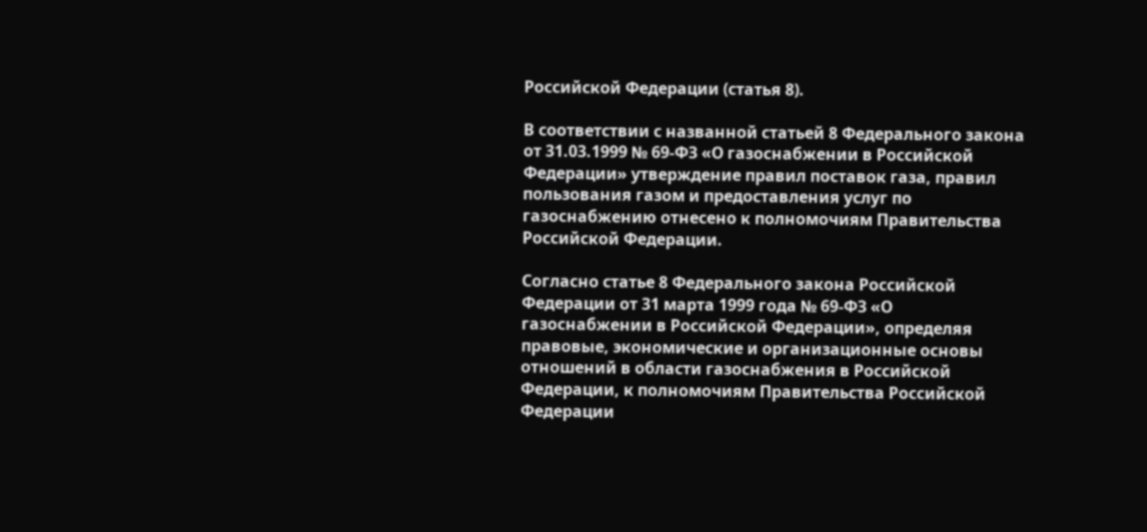Российской Федерации (статья 8).

В соответствии с названной статьей 8 Федерального закона от 31.03.1999 № 69-ФЗ «О газоснабжении в Российской Федерации» утверждение правил поставок газа, правил пользования газом и предоставления услуг по газоснабжению отнесено к полномочиям Правительства Российской Федерации.

Согласно статье 8 Федерального закона Российской Федерации от 31 марта 1999 года № 69-ФЗ «О газоснабжении в Российской Федерации», определяя правовые, экономические и организационные основы отношений в области газоснабжения в Российской Федерации, к полномочиям Правительства Российской Федерации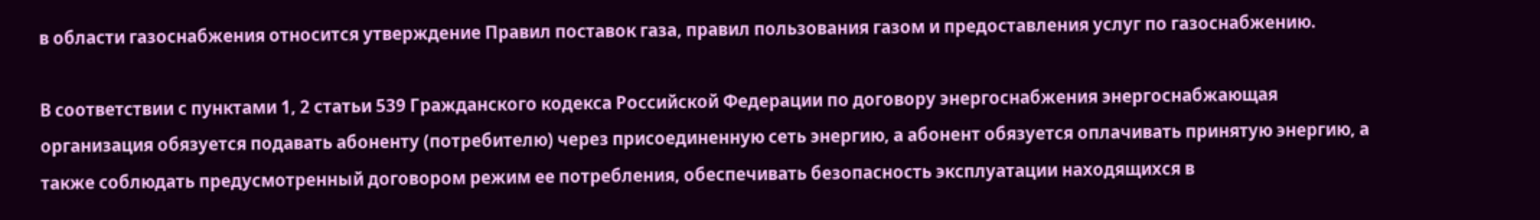в области газоснабжения относится утверждение Правил поставок газа, правил пользования газом и предоставления услуг по газоснабжению.

В соответствии с пунктами 1, 2 статьи 539 Гражданского кодекса Российской Федерации по договору энергоснабжения энергоснабжающая организация обязуется подавать абоненту (потребителю) через присоединенную сеть энергию, а абонент обязуется оплачивать принятую энергию, а также соблюдать предусмотренный договором режим ее потребления, обеспечивать безопасность эксплуатации находящихся в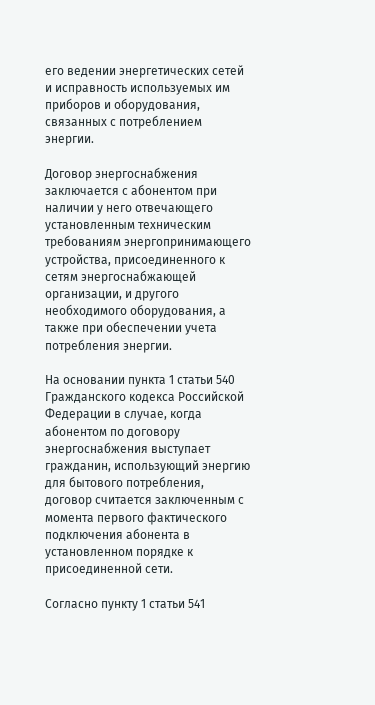его ведении энергетических сетей и исправность используемых им приборов и оборудования, связанных с потреблением энергии.

Договор энергоснабжения заключается с абонентом при наличии у него отвечающего установленным техническим требованиям энергопринимающего устройства, присоединенного к сетям энергоснабжающей организации, и другого необходимого оборудования, а также при обеспечении учета потребления энергии.

На основании пункта 1 статьи 540 Гражданского кодекса Российской Федерации в случае, когда абонентом по договору энергоснабжения выступает гражданин, использующий энергию для бытового потребления, договор считается заключенным с момента первого фактического подключения абонента в установленном порядке к присоединенной сети.

Согласно пункту 1 статьи 541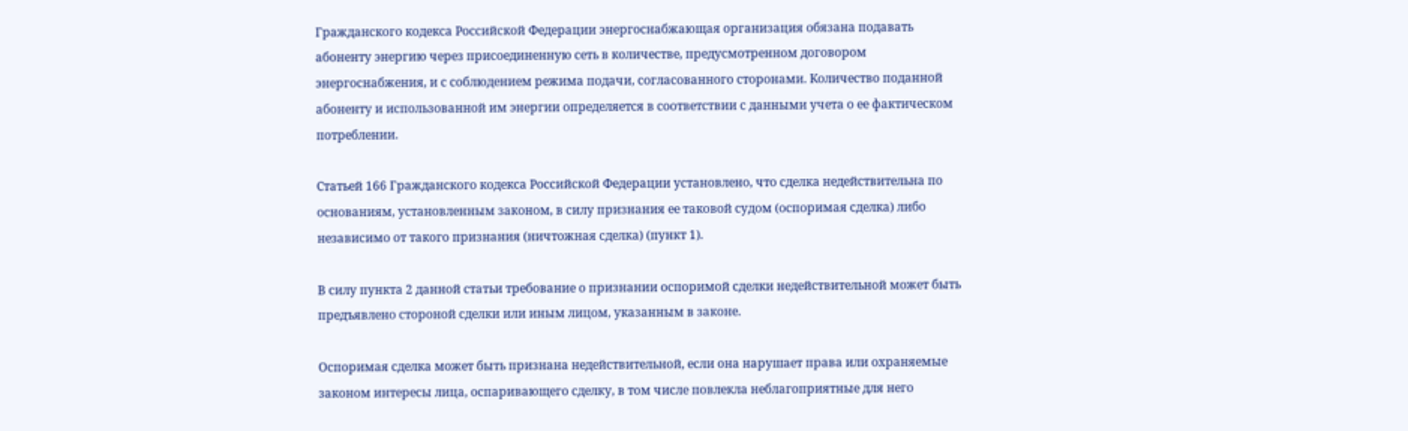Гражданского кодекса Российской Федерации энергоснабжающая организация обязана подавать абоненту энергию через присоединенную сеть в количестве, предусмотренном договором энергоснабжения, и с соблюдением режима подачи, согласованного сторонами. Количество поданной абоненту и использованной им энергии определяется в соответствии с данными учета о ее фактическом потреблении.

Статьей 166 Гражданского кодекса Российской Федерации установлено, что сделка недействительна по основаниям, установленным законом, в силу признания ее таковой судом (оспоримая сделка) либо независимо от такого признания (ничтожная сделка) (пункт 1).

В силу пункта 2 данной статьи требование о признании оспоримой сделки недействительной может быть предъявлено стороной сделки или иным лицом, указанным в законе.

Оспоримая сделка может быть признана недействительной, если она нарушает права или охраняемые законом интересы лица, оспаривающего сделку, в том числе повлекла неблагоприятные для него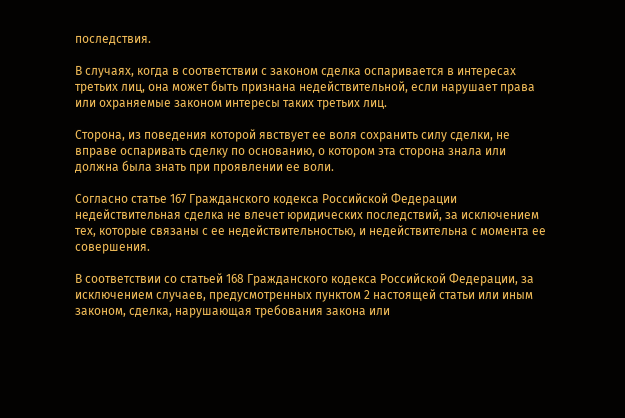последствия.

В случаях, когда в соответствии с законом сделка оспаривается в интересах третьих лиц, она может быть признана недействительной, если нарушает права или охраняемые законом интересы таких третьих лиц.

Сторона, из поведения которой явствует ее воля сохранить силу сделки, не вправе оспаривать сделку по основанию, о котором эта сторона знала или должна была знать при проявлении ее воли.

Согласно статье 167 Гражданского кодекса Российской Федерации недействительная сделка не влечет юридических последствий, за исключением тех, которые связаны с ее недействительностью, и недействительна с момента ее совершения.

В соответствии со статьей 168 Гражданского кодекса Российской Федерации, за исключением случаев, предусмотренных пунктом 2 настоящей статьи или иным законом, сделка, нарушающая требования закона или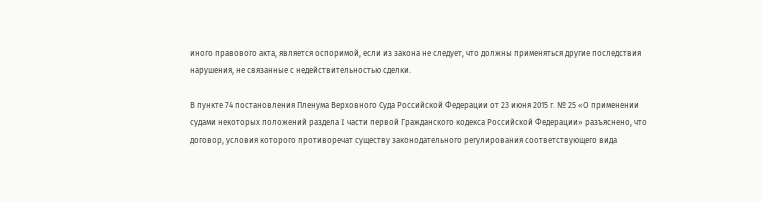иного правового акта, является оспоримой, если из закона не следует, что должны применяться другие последствия нарушения, не связанные с недействительностью сделки.

В пункте 74 постановления Пленума Верховного Суда Российской Федерации от 23 июня 2015 г. № 25 «О применении судами некоторых положений раздела I части первой Гражданского кодекса Российской Федерации» разъяснено, что договор, условия которого противоречат существу законодательного регулирования соответствующего вида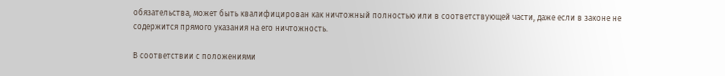обязательства, может быть квалифицирован как ничтожный полностью или в соответствующей части, даже если в законе не содержится прямого указания на его ничтожность.

В соответствии с положениями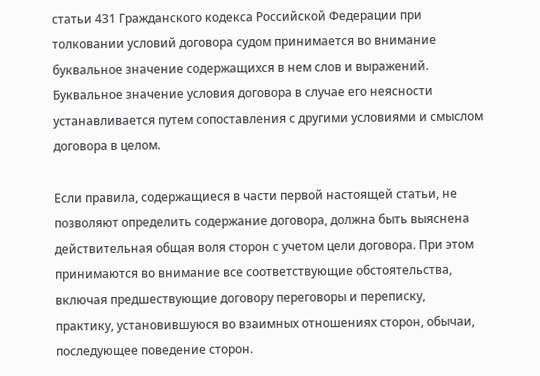статьи 431 Гражданского кодекса Российской Федерации при толковании условий договора судом принимается во внимание буквальное значение содержащихся в нем слов и выражений. Буквальное значение условия договора в случае его неясности устанавливается путем сопоставления с другими условиями и смыслом договора в целом.

Если правила, содержащиеся в части первой настоящей статьи, не позволяют определить содержание договора, должна быть выяснена действительная общая воля сторон с учетом цели договора. При этом принимаются во внимание все соответствующие обстоятельства, включая предшествующие договору переговоры и переписку, практику, установившуюся во взаимных отношениях сторон, обычаи, последующее поведение сторон.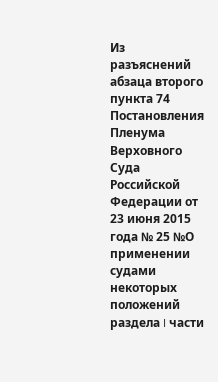Из разъяснений абзаца второго пункта 74 Постановления Пленума Верховного Суда Российской Федерации от 23 июня 2015 года № 25 №О применении судами некоторых положений раздела I части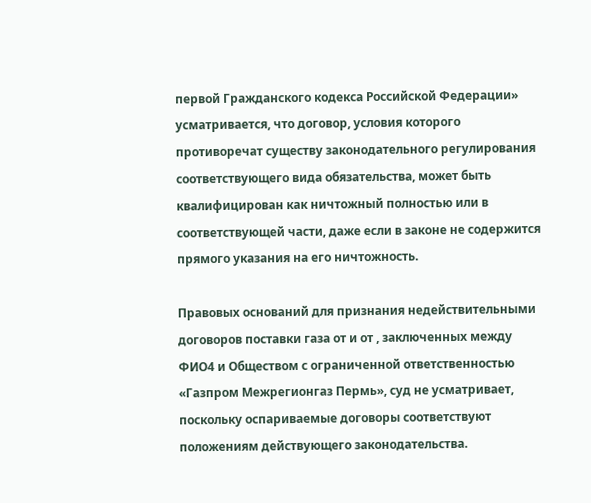первой Гражданского кодекса Российской Федерации» усматривается, что договор, условия которого противоречат существу законодательного регулирования соответствующего вида обязательства, может быть квалифицирован как ничтожный полностью или в соответствующей части, даже если в законе не содержится прямого указания на его ничтожность.

Правовых оснований для признания недействительными договоров поставки газа от и от , заключенных между ФИО4 и Обществом с ограниченной ответственностью «Газпром Межрегионгаз Пермь», суд не усматривает, поскольку оспариваемые договоры соответствуют положениям действующего законодательства.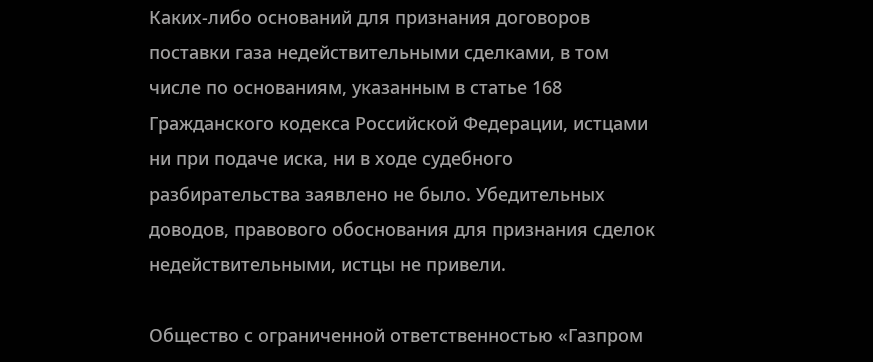Каких-либо оснований для признания договоров поставки газа недействительными сделками, в том числе по основаниям, указанным в статье 168 Гражданского кодекса Российской Федерации, истцами ни при подаче иска, ни в ходе судебного разбирательства заявлено не было. Убедительных доводов, правового обоснования для признания сделок недействительными, истцы не привели.

Общество с ограниченной ответственностью «Газпром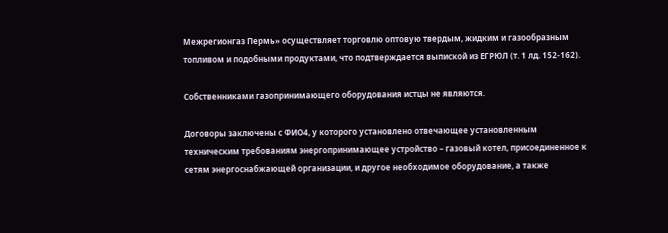Межрегионгаз Пермь» осуществляет торговлю оптовую твердым, жидким и газообразным топливом и подобными продуктами, что подтверждается выпиской из ЕГРЮЛ (т. 1 лд. 152-162).

Собственниками газопринимающего оборудования истцы не являются.

Договоры заключены с ФИО4, у которого установлено отвечающее установленным техническим требованиям энергопринимающее устройство – газовый котел, присоединенное к сетям энергоснабжающей организации, и другое необходимое оборудование, а также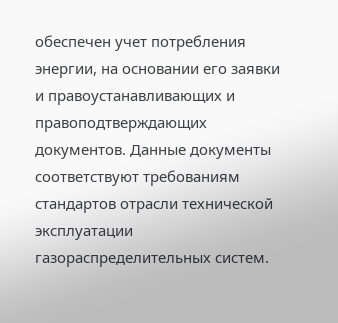обеспечен учет потребления энергии, на основании его заявки и правоустанавливающих и правоподтверждающих документов. Данные документы соответствуют требованиям стандартов отрасли технической эксплуатации газораспределительных систем.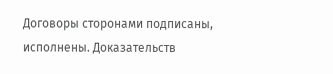Договоры сторонами подписаны, исполнены. Доказательств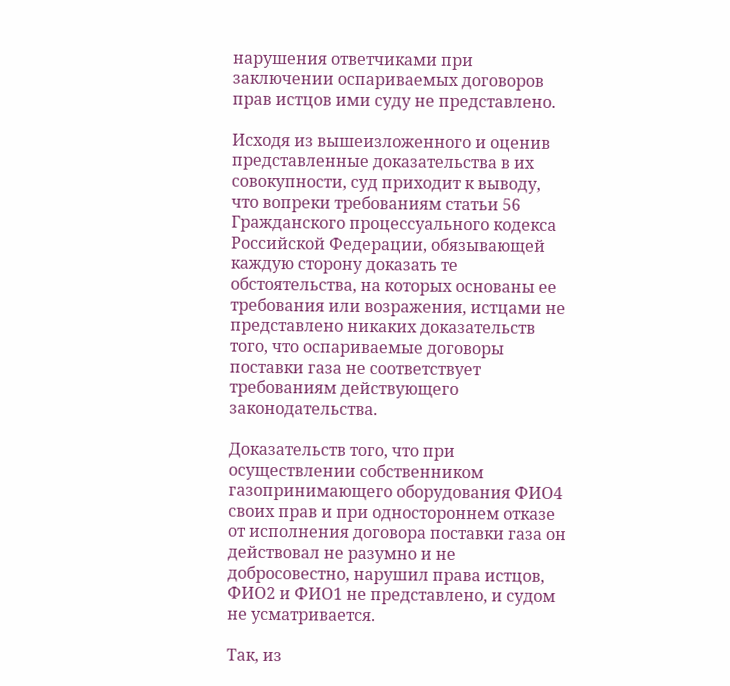нарушения ответчиками при заключении оспариваемых договоров прав истцов ими суду не представлено.

Исходя из вышеизложенного и оценив представленные доказательства в их совокупности, суд приходит к выводу, что вопреки требованиям статьи 56 Гражданского процессуального кодекса Российской Федерации, обязывающей каждую сторону доказать те обстоятельства, на которых основаны ее требования или возражения, истцами не представлено никаких доказательств того, что оспариваемые договоры поставки газа не соответствует требованиям действующего законодательства.

Доказательств того, что при осуществлении собственником газопринимающего оборудования ФИО4 своих прав и при одностороннем отказе от исполнения договора поставки газа он действовал не разумно и не добросовестно, нарушил права истцов, ФИО2 и ФИО1 не представлено, и судом не усматривается.

Так, из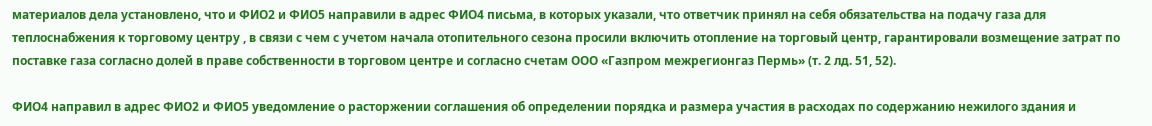материалов дела установлено, что и ФИО2 и ФИО5 направили в адрес ФИО4 письма, в которых указали, что ответчик принял на себя обязательства на подачу газа для теплоснабжения к торговому центру , в связи с чем с учетом начала отопительного сезона просили включить отопление на торговый центр, гарантировали возмещение затрат по поставке газа согласно долей в праве собственности в торговом центре и согласно счетам ООО «Газпром межрегионгаз Пермь» (т. 2 лд. 51, 52).

ФИО4 направил в адрес ФИО2 и ФИО5 уведомление о расторжении соглашения об определении порядка и размера участия в расходах по содержанию нежилого здания и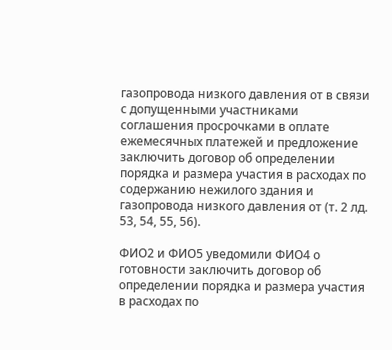газопровода низкого давления от в связи с допущенными участниками соглашения просрочками в оплате ежемесячных платежей и предложение заключить договор об определении порядка и размера участия в расходах по содержанию нежилого здания и газопровода низкого давления от (т. 2 лд. 53, 54, 55, 56).

ФИО2 и ФИО5 уведомили ФИО4 о готовности заключить договор об определении порядка и размера участия в расходах по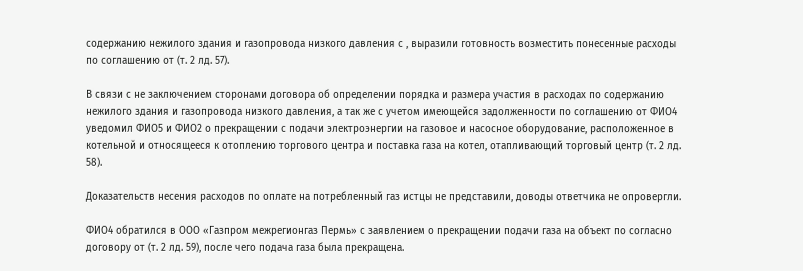содержанию нежилого здания и газопровода низкого давления с , выразили готовность возместить понесенные расходы по соглашению от (т. 2 лд. 57).

В связи с не заключением сторонами договора об определении порядка и размера участия в расходах по содержанию нежилого здания и газопровода низкого давления, а так же с учетом имеющейся задолженности по соглашению от ФИО4 уведомил ФИО5 и ФИО2 о прекращении с подачи электроэнергии на газовое и насосное оборудование, расположенное в котельной и относящееся к отоплению торгового центра и поставка газа на котел, отапливающий торговый центр (т. 2 лд. 58).

Доказательств несения расходов по оплате на потребленный газ истцы не представили, доводы ответчика не опровергли.

ФИО4 обратился в ООО «Газпром межрегионгаз Пермь» с заявлением о прекращении подачи газа на объект по согласно договору от (т. 2 лд. 59), после чего подача газа была прекращена.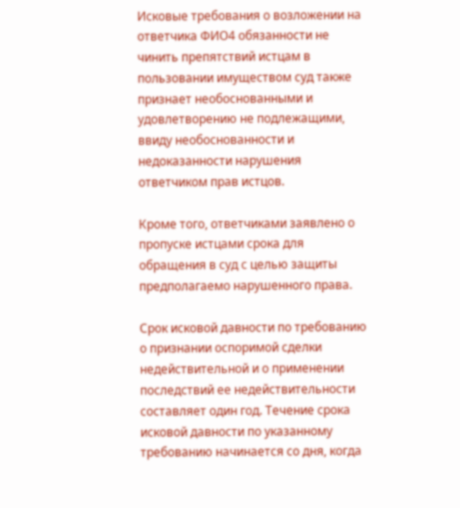Исковые требования о возложении на ответчика ФИО4 обязанности не чинить препятствий истцам в пользовании имуществом суд также признает необоснованными и удовлетворению не подлежащими, ввиду необоснованности и недоказанности нарушения ответчиком прав истцов.

Кроме того, ответчиками заявлено о пропуске истцами срока для обращения в суд с целью защиты предполагаемо нарушенного права.

Срок исковой давности по требованию о признании оспоримой сделки недействительной и о применении последствий ее недействительности составляет один год. Течение срока исковой давности по указанному требованию начинается со дня, когда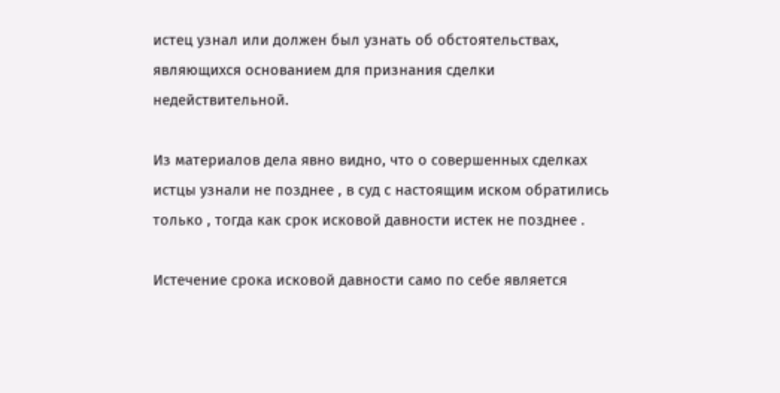истец узнал или должен был узнать об обстоятельствах, являющихся основанием для признания сделки недействительной.

Из материалов дела явно видно, что о совершенных сделках истцы узнали не позднее , в суд с настоящим иском обратились только , тогда как срок исковой давности истек не позднее .

Истечение срока исковой давности само по себе является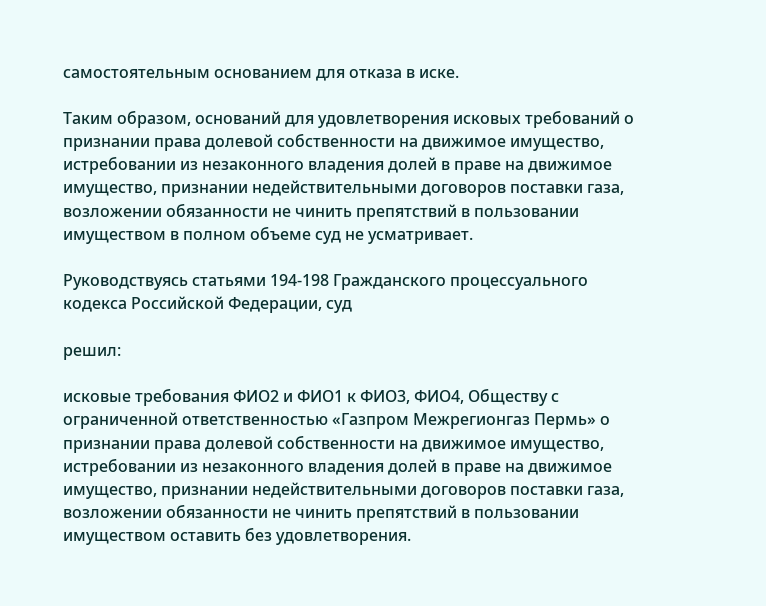самостоятельным основанием для отказа в иске.

Таким образом, оснований для удовлетворения исковых требований о признании права долевой собственности на движимое имущество, истребовании из незаконного владения долей в праве на движимое имущество, признании недействительными договоров поставки газа, возложении обязанности не чинить препятствий в пользовании имуществом в полном объеме суд не усматривает.

Руководствуясь статьями 194-198 Гражданского процессуального кодекса Российской Федерации, суд

решил:

исковые требования ФИО2 и ФИО1 к ФИО3, ФИО4, Обществу с ограниченной ответственностью «Газпром Межрегионгаз Пермь» о признании права долевой собственности на движимое имущество, истребовании из незаконного владения долей в праве на движимое имущество, признании недействительными договоров поставки газа, возложении обязанности не чинить препятствий в пользовании имуществом оставить без удовлетворения.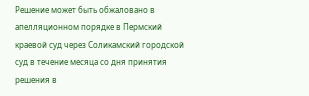Решение может быть обжаловано в апелляционном порядке в Пермский краевой суд через Соликамский городской суд в течение месяца со дня принятия решения в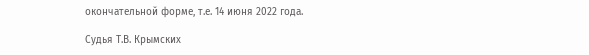окончательной форме, т.е. 14 июня 2022 года.

Судья Т.В. Крымских